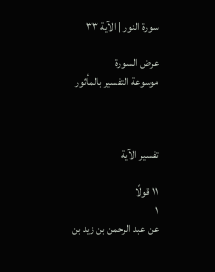سورة النور | الآية ٣٣

عرض السورة
موسوعة التفسير بالمأثور



تفسير الآية

١١ قولًا
١
عن عبد الرحمن بن زيد بن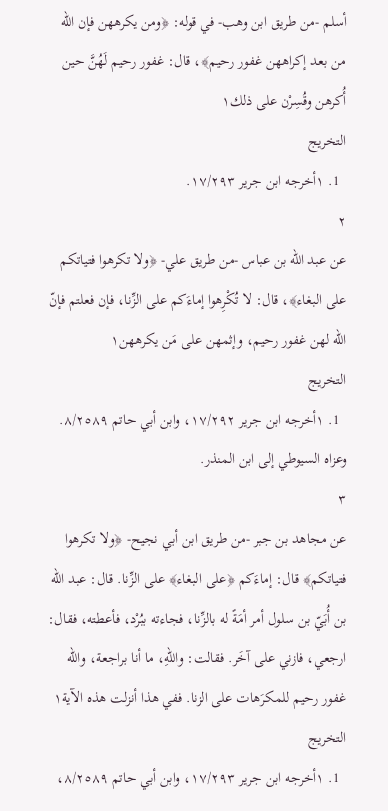أسلم -من طريق ابن وهب- في قوله: ﴿ومن يكرههن فإن الله من بعد إكراههن غفور رحيم﴾، قال: غفور رحيم لَهُنَّ حين أُكرهن وقُسِرْن على ذلك١
التخريج
  1. ١أخرجه ابن جرير ١٧/٢٩٣.
٢
عن عبد الله بن عباس -من طريق علي- ﴿ولا تكرهوا فتياتكم على البغاء﴾، قال: لا تُكْرِهوا إماءَكم على الزِّنا، فإن فعلتم فإنّ الله لهن غفور رحيم، وإثمهن على مَن يكرههن١
التخريج
  1. ١أخرجه ابن جرير ١٧/٢٩٢، وابن أبي حاتم ٨/٢٥٨٩. وعزاه السيوطي إلى ابن المنذر.
٣
عن مجاهد بن جبر -من طريق ابن أبي نجيح- ﴿ولا تكرهوا فتياتكم﴾ قال: إماءَكم ﴿على البغاء﴾ على الزِّنا. قال: عبد الله بن أُبَيّ بن سلول أمر أمَةً له بالزِّنا، فجاءته ببُرْد، فأعطته، فقال: ارجعي، فازني على آخَر. فقالت: واللهِ، ما أنا براجعة، والله غفور رحيم للمكرَهات على الزنا. ففي هذا أنزلت هذه الآية١
التخريج
  1. ١أخرجه ابن جرير ١٧/٢٩٣، وابن أبي حاتم ٨/٢٥٨٩،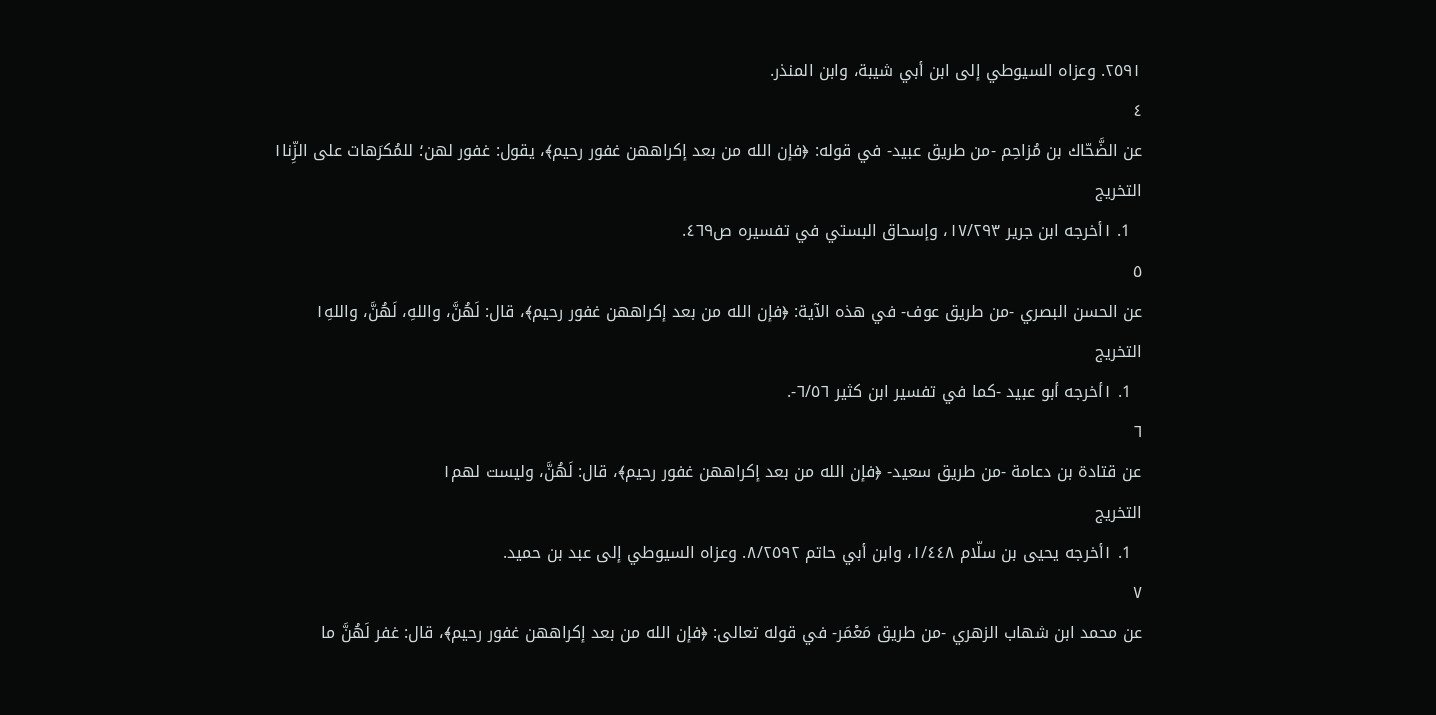٢٥٩١. وعزاه السيوطي إلى ابن أبي شيبة، وابن المنذر.
٤
عن الضَّحّاك بن مُزاحِم -من طريق عبيد- في قوله: ﴿فإن الله من بعد إكراههن غفور رحيم﴾، يقول: غفور لهن؛ للمُكرَهات على الزِّنا١
التخريج
  1. ١أخرجه ابن جرير ١٧/٢٩٣، وإسحاق البستي في تفسيره ص٤٦٩.
٥
عن الحسن البصري -من طريق عوف- في هذه الآية: ﴿فإن الله من بعد إكراههن غفور رحيم﴾، قال: لَهُنَّ، واللهِ، لَهُنَّ، واللهِ١
التخريج
  1. ١أخرجه أبو عبيد -كما في تفسير ابن كثير ٦/٥٦-.
٦
عن قتادة بن دعامة -من طريق سعيد- ﴿فإن الله من بعد إكراههن غفور رحيم﴾، قال: لَهُنَّ، وليست لهم١
التخريج
  1. ١أخرجه يحيى بن سلّام ١/٤٤٨، وابن أبي حاتم ٨/٢٥٩٢. وعزاه السيوطي إلى عبد بن حميد.
٧
عن محمد ابن شهاب الزهري -من طريق مَعْمَر- في قوله تعالى: ﴿فإن الله من بعد إكراههن غفور رحيم﴾، قال: غفر لَهُنَّ ما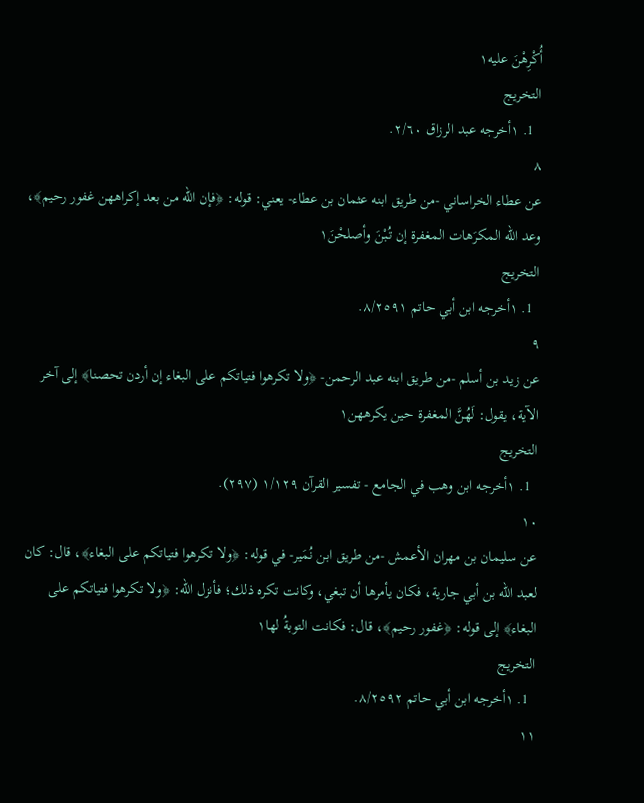أُكْرِهْنَ عليه١
التخريج
  1. ١أخرجه عبد الرزاق ٢/٦٠.
٨
عن عطاء الخراساني -من طريق ابنه عثمان بن عطاء- يعني: قوله: ﴿فإن الله من بعد إكراههن غفور رحيم﴾، وعد الله المكرَهات المغفرة إن تُبْنَ وأصلحْنَ١
التخريج
  1. ١أخرجه ابن أبي حاتم ٨/٢٥٩١.
٩
عن زيد بن أسلم -من طريق ابنه عبد الرحمن- ﴿ولا تكرهوا فتياتكم على البغاء إن أردن تحصنا﴾ إلى آخر الآية، يقول: لَهُنَّ المغفرة حين يكرههن١
التخريج
  1. ١أخرجه ابن وهب في الجامع - تفسير القرآن ١/١٢٩ (٢٩٧).
١٠
عن سليمان بن مهران الأعمش -من طريق ابن نُمَير- في قوله: ﴿ولا تكرهوا فتياتكم على البغاء﴾، قال: كان لعبد الله بن أبي جارية، فكان يأمرها أن تبغي، وكانت تكره ذلك؛ فأنزل الله: ﴿ولا تكرهوا فتياتكم على البغاء﴾ إلى قوله: ﴿غفور رحيم﴾، قال: فكانت التوبةُ لها١
التخريج
  1. ١أخرجه ابن أبي حاتم ٨/٢٥٩٢.
١١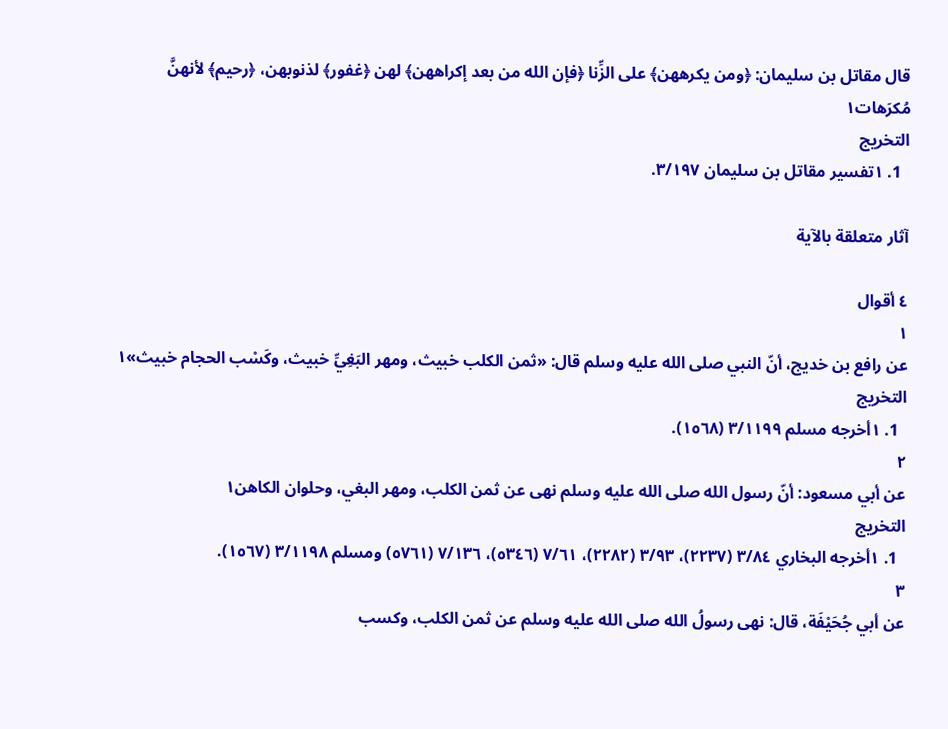قال مقاتل بن سليمان: ﴿ومن يكرههن﴾ على الزِّنا ﴿فإن الله من بعد إكراههن﴾ لهن ﴿غفور﴾ لذنوبهن، ﴿رحيم﴾ لأنهنَّ مُكرَهات١
التخريج
  1. ١تفسير مقاتل بن سليمان ٣/١٩٧.

آثار متعلقة بالآية

٤ أقوال
١
عن رافع بن خديج، أنّ النبي صلى الله عليه وسلم قال: «ثمن الكلب خبيث، ومهر البَغِيِّ خبيث، وكَسْب الحجام خبيث»١
التخريج
  1. ١أخرجه مسلم ٣/١١٩٩ (١٥٦٨).
٢
عن أبي مسعود: أنّ رسول الله صلى الله عليه وسلم نهى عن ثمن الكلب، ومهر البغي، وحلوان الكاهن١
التخريج
  1. ١أخرجه البخاري ٣/٨٤ (٢٢٣٧)، ٣/٩٣ (٢٢٨٢)، ٧/٦١ (٥٣٤٦)، ٧/١٣٦ (٥٧٦١) ومسلم ٣/١١٩٨ (١٥٦٧).
٣
عن أبي جُحَيْفَة، قال: نهى رسولُ الله صلى الله عليه وسلم عن ثمن الكلب، وكسب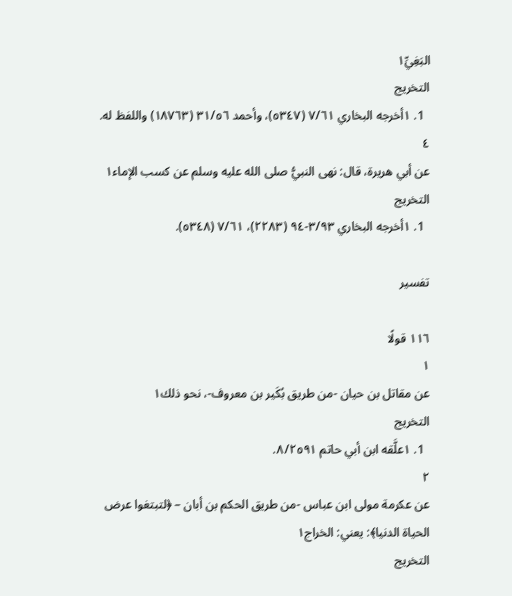البَغِيِّ١
التخريج
  1. ١أخرجه البخاري ٧/٦١ (٥٣٤٧)، وأحمد ٣١/٥٦ (١٨٧٦٣) واللفظ له.
٤
عن أبي هريرة، قال: نهى النبيُّ صلى الله عليه وسلم عن كسب الإماء١
التخريج
  1. ١أخرجه البخاري ٣/٩٣-٩٤ (٢٢٨٣)، ٧/٦١ (٥٣٤٨).

تفسير

١١٦ قولًا
١
عن مقاتل بن حيان -من طريق بُكَير بن معروف-، نحو ذلك١
التخريج
  1. ١علَّقه ابن أبي حاتم ٨/٢٥٩١.
٢
عن عكرمة مولى ابن عباس -من طريق الحكم بن أبان – ﴿لتبتغوا عرض الحياة الدنيا﴾: يعني: الخراج١
التخريج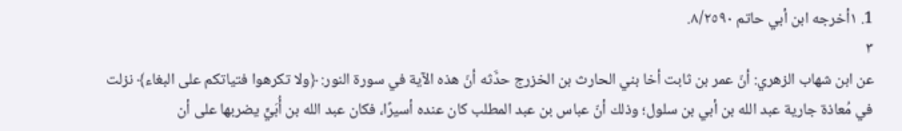1. ١أخرجه ابن أبي حاتم ٨/٢٥٩٠.
٣
عن ابن شهاب الزهري: أنّ عمر بن ثابت أخا بني الحارث بن الخزرج حدَّثه أنّ هذه الآية في سورة النور: ﴿ولا تكرهوا فتياتكم على البغاء﴾ نزلت في مُعاذة جارية عبد الله بن أبي بن سلول؛ وذلك أنّ عباس بن عبد المطلب كان عنده أسيرًا، فكان عبد الله بن أُبَيٍّ يضربها على أن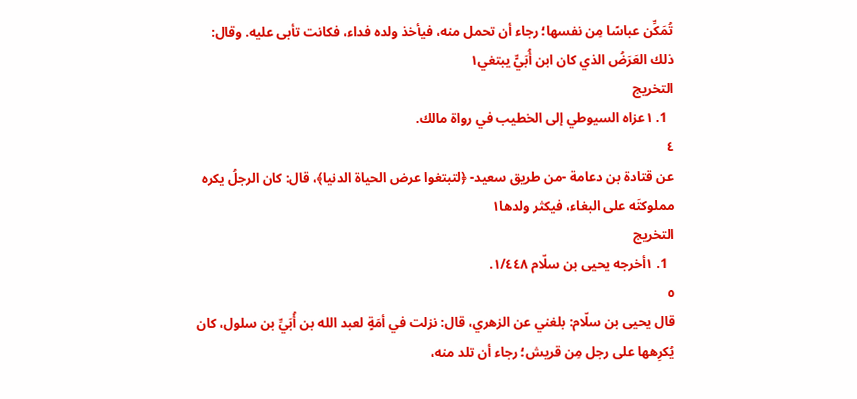تُمَكِّن عباسًا مِن نفسها؛ رجاء أن تحمل منه، فيأخذ ولده فداء، فكانت تأبى عليه. وقال: ذلك العَرَضُ الذي كان ابن أُبَيٍّ يبتغي١
التخريج
  1. ١عزاه السيوطي إلى الخطيب في رواة مالك.
٤
عن قتادة بن دعامة -من طريق سعيد- ﴿لتبتغوا عرض الحياة الدنيا﴾، قال: كان الرجلُ يكره مملوكتَه على البغاء، فيكثر ولدها١
التخريج
  1. ١أخرجه يحيى بن سلّام ١/٤٤٨.
٥
قال يحيى بن سلّام: بلغني عن الزهري، قال: نزلت في أمَةٍ لعبد الله بن أُبَيِّ بن سلول، كان يُكرِهها على رجل مِن قريش؛ رجاء أن تلد منه،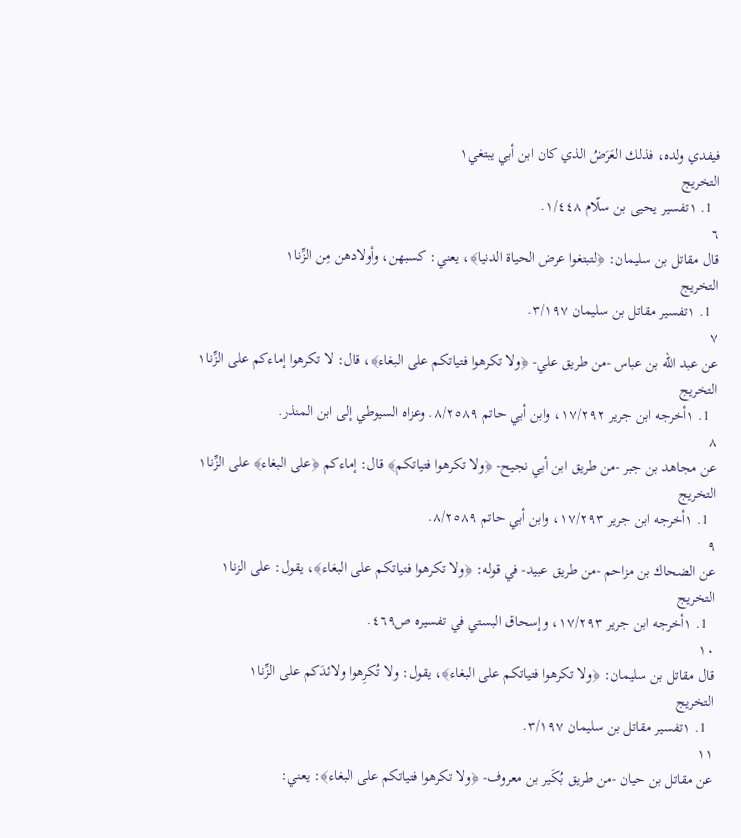فيفدي ولده، فذلك العَرَضُ الذي كان ابن أبي يبتغي١
التخريج
  1. ١تفسير يحيى بن سلّام ١/٤٤٨.
٦
قال مقاتل بن سليمان: ﴿لتبتغوا عرض الحياة الدنيا﴾، يعني: كسبهن، وأولادهن مِن الزِّنا١
التخريج
  1. ١تفسير مقاتل بن سليمان ٣/١٩٧.
٧
عن عبد الله بن عباس -من طريق علي- ﴿ولا تكرهوا فتياتكم على البغاء﴾، قال: لا تكرهوا إماءكم على الزِّنا١
التخريج
  1. ١أخرجه ابن جرير ١٧/٢٩٢، وابن أبي حاتم ٨/٢٥٨٩. وعزاه السيوطي إلى ابن المنذر.
٨
عن مجاهد بن جبر -من طريق ابن أبي نجيح- ﴿ولا تكرهوا فتياتكم﴾ قال: إماءكم ﴿على البغاء﴾ على الزِّنا١
التخريج
  1. ١أخرجه ابن جرير ١٧/٢٩٣، وابن أبي حاتم ٨/٢٥٨٩.
٩
عن الضحاك بن مزاحم -من طريق عبيد- في قوله: ﴿ولا تكرهوا فتياتكم على البغاء﴾، يقول: على الزنا١
التخريج
  1. ١أخرجه ابن جرير ١٧/٢٩٣، وإسحاق البستي في تفسيره ص٤٦٩.
١٠
قال مقاتل بن سليمان: ﴿ولا تكرهوا فتياتكم على البغاء﴾، يقول: ولا تُكرِهوا ولائدَكم على الزِّنا١
التخريج
  1. ١تفسير مقاتل بن سليمان ٣/١٩٧.
١١
عن مقاتل بن حيان -من طريق بُكَير بن معروف- ﴿ولا تكرهوا فتياتكم على البغاء﴾: يعني: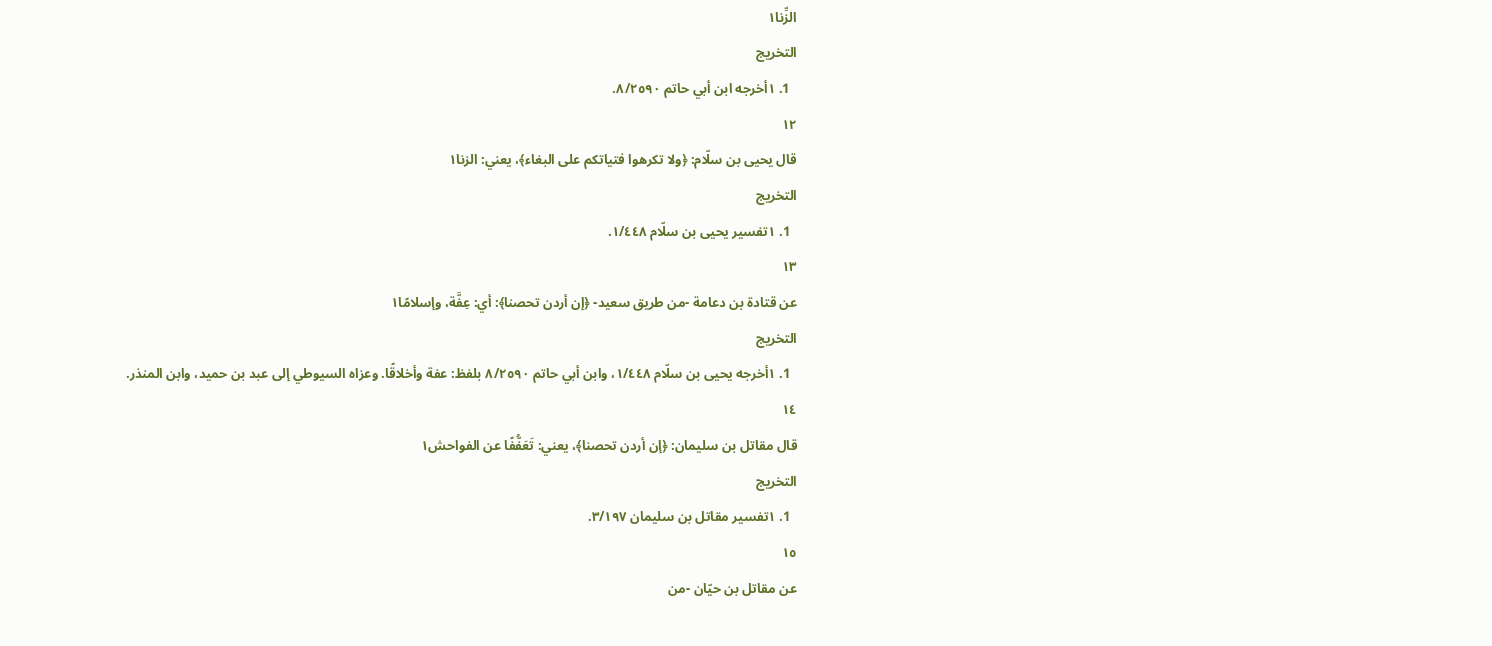الزِّنا١
التخريج
  1. ١أخرجه ابن أبي حاتم ٨/٢٥٩٠.
١٢
قال يحيى بن سلّام: ﴿ولا تكرهوا فتياتكم على البغاء﴾، يعني: الزنا١
التخريج
  1. ١تفسير يحيى بن سلّام ١/٤٤٨.
١٣
عن قتادة بن دعامة -من طريق سعيد- ﴿إن أردن تحصنا﴾: أي: عِفَّة، وإسلامًا١
التخريج
  1. ١أخرجه يحيى بن سلّام ١/٤٤٨، وابن أبي حاتم ٨/٢٥٩٠ بلفظ: عفة وأخلاقًا. وعزاه السيوطي إلى عبد بن حميد، وابن المنذر.
١٤
قال مقاتل بن سليمان: ﴿إن أردن تحصنا﴾، يعني: تَعَفُّفًا عن الفواحش١
التخريج
  1. ١تفسير مقاتل بن سليمان ٣/١٩٧.
١٥
عن مقاتل بن حيّان -من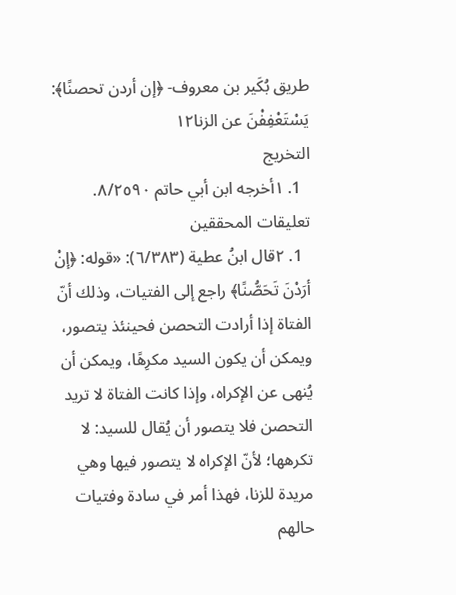طريق بُكَير بن معروف- ﴿إن أردن تحصنًا﴾: يَسْتَعْفِفْنَ عن الزنا١٢
التخريج
  1. ١أخرجه ابن أبي حاتم ٨/٢٥٩٠.
تعليقات المحققين
  1. ٢قال ابنُ عطية (٦/٣٨٣): «قوله: ﴿إنْ أرَدْنَ تَحَصُّنًا﴾ راجع إلى الفتيات، وذلك أنّ الفتاة إذا أرادت التحصن فحينئذ يتصور، ويمكن أن يكون السيد مكرِهًا، ويمكن أن يُنهى عن الإكراه، وإذا كانت الفتاة لا تريد التحصن فلا يتصور أن يُقال للسيد: لا تكرهها؛ لأنّ الإكراه لا يتصور فيها وهي مريدة للزنا، فهذا أمر في سادة وفتيات حالهم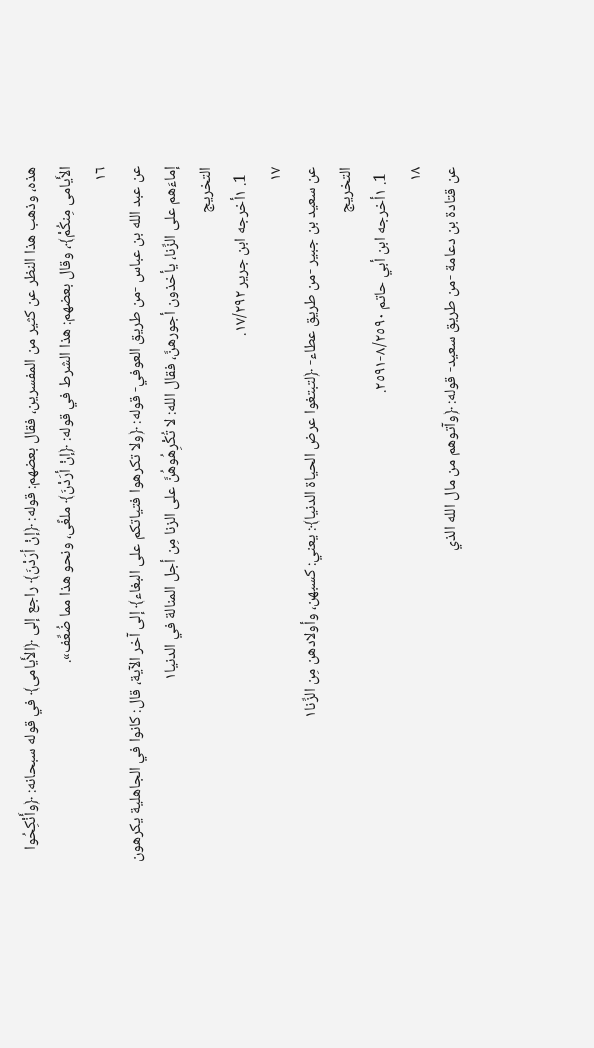هذه، وذهب هذا النظر عن كثير من المفسرين، فقال بعضهم: قوله: ﴿إنْ أرَدْنَ﴾ راجع إلى ﴿الأَيامى﴾ في قوله سبحانه: ﴿وأَنْكِحُوا الأَيامى مِنكُمْ﴾، وقال بعضهم: هذا الشرط في قوله: ﴿إنْ أرَدْنَ﴾ ملغًى، ونحو هذا مما ضُعِّف».
١٦
عن عبد الله بن عباس -من طريق العوفي- قوله: ﴿ولا تكرهوا فتياتكم على البغاء﴾ إلى آخر الآية، قال: كانوا في الجاهلية يكرهون إماءَهم على الزِّنا، يأخذون أجورهنَّ، فقال الله: لا تُكْرِهُوهُنَّ على الزنا مِن أجل المنالة في الدنيا١
التخريج
  1. ١أخرجه ابن جرير ١٧/٢٩٢.
١٧
عن سعيد بن جبير -من طريق عطاء- ﴿لتبتغوا عرض الحياة الدنيا﴾: يعني: كسبهن، وأولادهن مِن الزِّنا١
التخريج
  1. ١أخرجه ابن أبي حاتم ٨/٢٥٩٠-٢٥٩١.
١٨
عن قتادة بن دعامة -من طريق سعيد- قوله: ﴿وآتوهم من مال الله الذي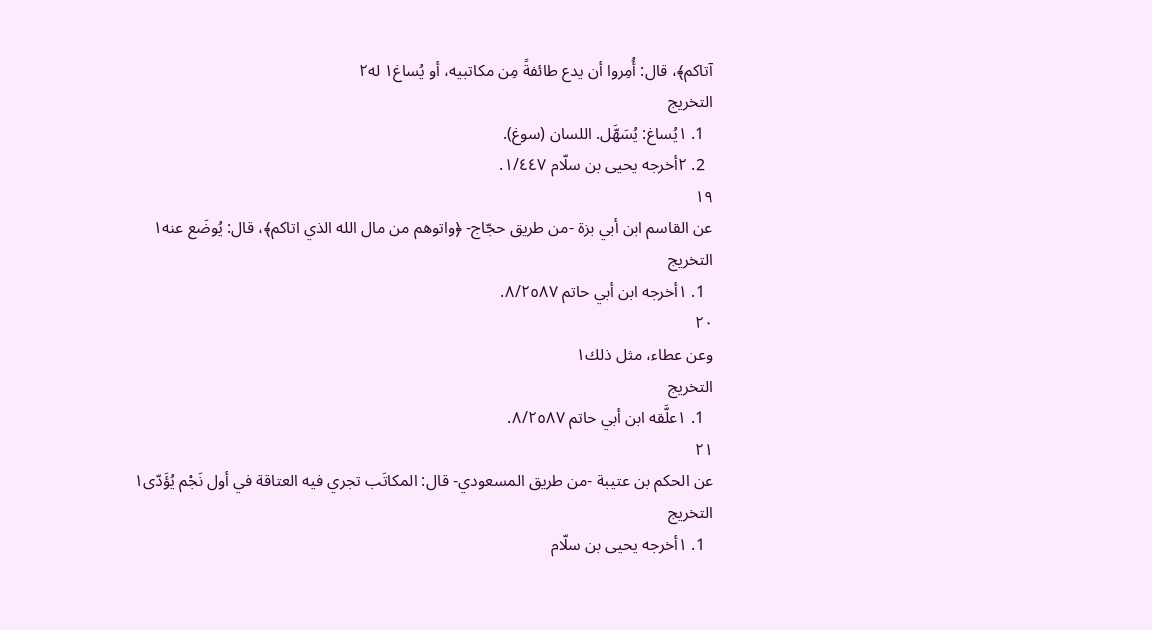آتاكم﴾، قال: أُمِروا أن يدع طائفةً مِن مكاتبيه، أو يُساغ١ له٢
التخريج
  1. ١يُساغ: يُسَهَّل. اللسان (سوغ).
  2. ٢أخرجه يحيى بن سلّام ١/٤٤٧.
١٩
عن القاسم ابن أبي بزة -من طريق حجّاج- ﴿واتوهم من مال الله الذي اتاكم﴾، قال: يُوضَع عنه١
التخريج
  1. ١أخرجه ابن أبي حاتم ٨/٢٥٨٧.
٢٠
وعن عطاء، مثل ذلك١
التخريج
  1. ١علَّقه ابن أبي حاتم ٨/٢٥٨٧.
٢١
عن الحكم بن عتيبة -من طريق المسعودي- قال: المكاتَب تجري فيه العتاقة في أول نَجْم يُؤَدّى١
التخريج
  1. ١أخرجه يحيى بن سلّام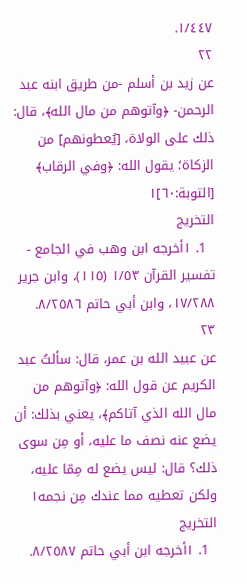١/٤٤٧.
٢٢
عن زيد بن أسلم -من طريق ابنه عبد الرحمن- ﴿وآتوهم من مال الله﴾، قال: ذلك على الولاة، [يُعطونهم] من الزكاة؛ يقول الله: ﴿وفي الرقاب﴾ [التوبة:٦٠]١
التخريج
  1. ١أخرجه ابن وهب في الجامع - تفسير القرآن ١/٥٣ (١١٥)، وابن جرير ١٧/٢٨٨، وابن أبي حاتم ٨/٢٥٨٦.
٢٣
عن عبيد الله بن عمر، قال: سألتُ عبد الكريم عن قول الله: ﴿وآتوهم من مال الله الذي آتاكم﴾، يعني بذلك: أن يضع عنه نصف ما عليه، أو مِن سوى ذلك؟ قال: ليس يضع له مِمّا عليه، ولكن تعطيه مما عندك مِن نجمه١
التخريج
  1. ١أخرجه ابن أبي حاتم ٨/٢٥٨٧.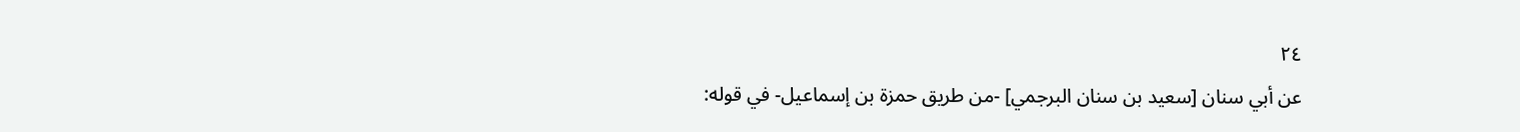٢٤
عن أبي سنان [سعيد بن سنان البرجمي] -من طريق حمزة بن إسماعيل- في قوله: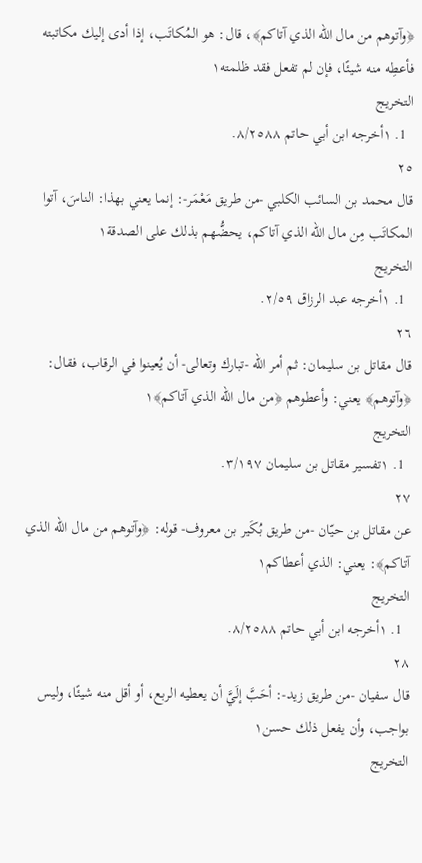﴿وآتوهم من مال الله الذي آتاكم﴾، قال: هو المُكاتَب، إذا أدى إليك مكاتبته فأعطِه منه شيئًا، فإن لم تفعل فقد ظلمته١
التخريج
  1. ١أخرجه ابن أبي حاتم ٨/٢٥٨٨.
٢٥
قال محمد بن السائب الكلبي -من طريق مَعْمَر-: إنما يعني بهذا: الناسَ، آتوا المكاتَب مِن مال الله الذي آتاكم، يحضُّهم بذلك على الصدقة١
التخريج
  1. ١أخرجه عبد الرزاق ٢/٥٩.
٢٦
قال مقاتل بن سليمان: ثم أمر الله -تبارك وتعالى- أن يُعينوا في الرقاب، فقال: ﴿وآتوهم﴾ يعني: وأعطوهم ﴿من مال الله الذي آتاكم﴾١
التخريج
  1. ١تفسير مقاتل بن سليمان ٣/١٩٧.
٢٧
عن مقاتل بن حيّان -من طريق بُكَير بن معروف- قوله: ﴿وآتوهم من مال الله الذي آتاكم﴾: يعني: الذي أعطاكم١
التخريج
  1. ١أخرجه ابن أبي حاتم ٨/٢٥٨٨.
٢٨
قال سفيان -من طريق زيد-: أحَبَّ إلَيَّ أن يعطيه الربع، أو أقل منه شيئًا، وليس بواجب، وأن يفعل ذلك حسن١
التخريج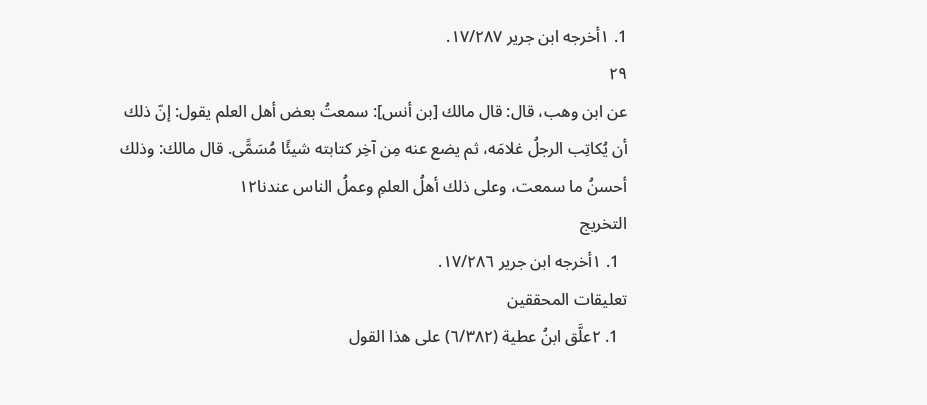1. ١أخرجه ابن جرير ١٧/٢٨٧.
٢٩
عن ابن وهب، قال: قال مالك [بن أنس]: سمعتُ بعض أهل العلم يقول: إنّ ذلك أن يُكاتِب الرجلُ غلامَه، ثم يضع عنه مِن آخِر كتابته شيئًا مُسَمًّى. قال مالك: وذلك أحسنُ ما سمعت، وعلى ذلك أهلُ العلمِ وعملُ الناس عندنا١٢
التخريج
  1. ١أخرجه ابن جرير ١٧/٢٨٦.
تعليقات المحققين
  1. ٢علَّق ابنُ عطية (٦/٣٨٢) على هذا القول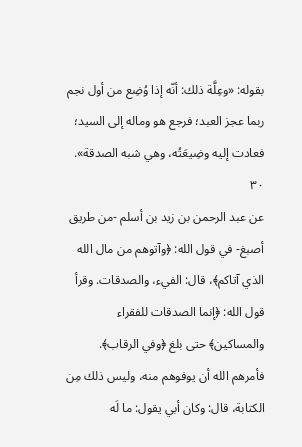بقوله: «وعِلَّة ذلك: أنّه إذا وُضِع من أول نجم ربما عجز العبد؛ فرجع هو وماله إلى السيد؛ فعادت إليه وضِيعَتُه، وهي شبه الصدقة».
٣٠
عن عبد الرحمن بن زيد بن أسلم -من طريق أصبغ- في قول الله: ﴿وآتوهم من مال الله الذي آتاكم﴾، قال: الفيء، والصدقات. وقرأ قول الله: ﴿إنما الصدقات للفقراء والمساكين﴾ حتى بلغ ﴿وفي الرقاب﴾. فأمرهم الله أن يوفوهم منه، وليس ذلك مِن الكتابة، قال: وكان أبي يقول: ما لَه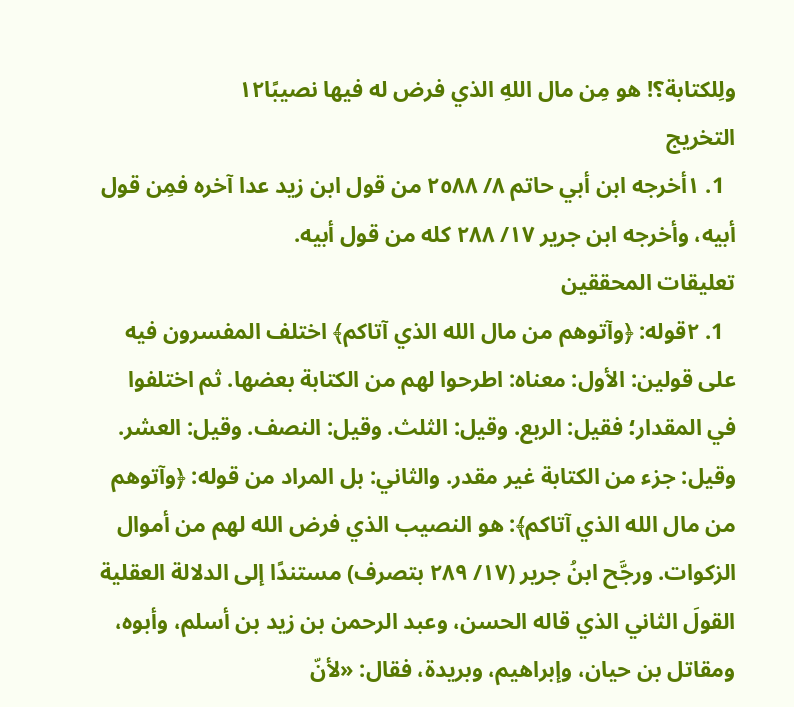ولِلكتابة؟! هو مِن مال اللهِ الذي فرض له فيها نصيبًا١٢
التخريج
  1. ١أخرجه ابن أبي حاتم ٨/ ٢٥٨٨ من قول ابن زيد عدا آخره فمِن قول أبيه، وأخرجه ابن جرير ١٧/ ٢٨٨ كله من قول أبيه.
تعليقات المحققين
  1. ٢قوله: ﴿وآتوهم من مال الله الذي آتاكم﴾ اختلف المفسرون فيه على قولين: الأول: معناه: اطرحوا لهم من الكتابة بعضها. ثم اختلفوا في المقدار؛ فقيل: الربع. وقيل: الثلث. وقيل: النصف. وقيل: العشر. وقيل: جزء من الكتابة غير مقدر. والثاني: بل المراد من قوله: ﴿وآتوهم من مال الله الذي آتاكم﴾: هو النصيب الذي فرض الله لهم من أموال الزكوات. ورجَّح ابنُ جرير (١٧/ ٢٨٩ بتصرف) مستندًا إلى الدلالة العقلية القولَ الثاني الذي قاله الحسن، وعبد الرحمن بن زيد بن أسلم، وأبوه، ومقاتل بن حيان، وإبراهيم، وبريدة، فقال: «لأنّ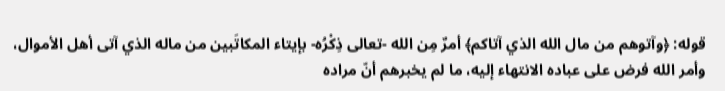قوله: ﴿وآتوهم من مال الله الذي آتاكم﴾ أمرٌ مِن الله -تعالى ذِكْرُه- بإيتاء المكاتَبين من ماله الذي آتى أهل الأموال، وأمر الله فرض على عباده الانتهاء إليه، ما لم يخبرهم أنّ مراده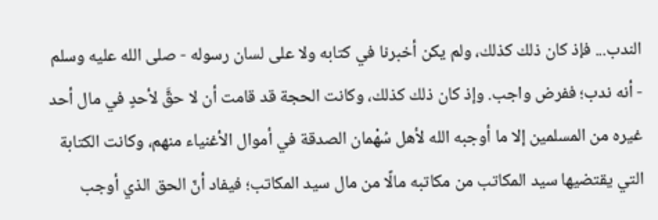الندب... فإذ كان ذلك كذلك، ولم يكن أخبرنا في كتابه ولا على لسان رسوله - صلى الله عليه وسلم - أنه ندب؛ ففرض واجب. وإذ كان ذلك كذلك، وكانت الحجة قد قامت أن لا حقَّ لأحدٍ في مال أحد غيره من المسلمين إلا ما أوجبه الله لأهل سُهْمان الصدقة في أموال الأغنياء منهم، وكانت الكتابة التي يقتضيها سيد المكاتب من مكاتبه مالًا من مال سيد المكاتب؛ فيفاد أنّ الحق الذي أوجب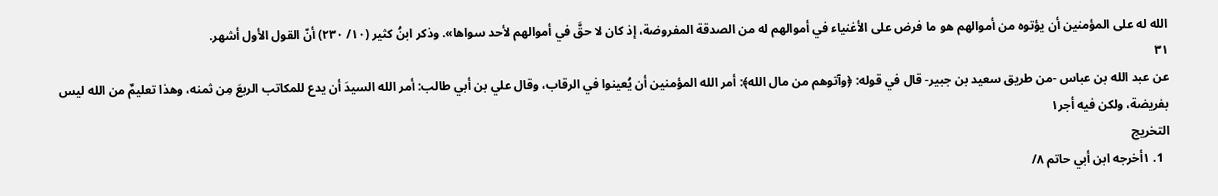الله له على المؤمنين أن يؤتوه من أموالهم هو ما فرض على الأغنياء في أموالهم له من الصدقة المفروضة، إذ كان لا حقَّ في أموالهم لأحد سواها». وذكر ابنُ كثير (١٠/ ٢٣٠) أنّ القول الأول أشهر.
٣١
عن عبد الله بن عباس -من طريق سعيد بن جبير- قال في قوله: ﴿وآتوهم من مال الله﴾: أمر الله المؤمنين أن يُعينوا في الرقاب، وقال علي بن أبي طالب: أمر الله السيدَ أن يدع للمكاتب الربعَ مِن ثمنه، وهذا تعليمٌ من الله ليس بفريضة، ولكن فيه أجر١
التخريج
  1. ١أخرجه ابن أبي حاتم ٨/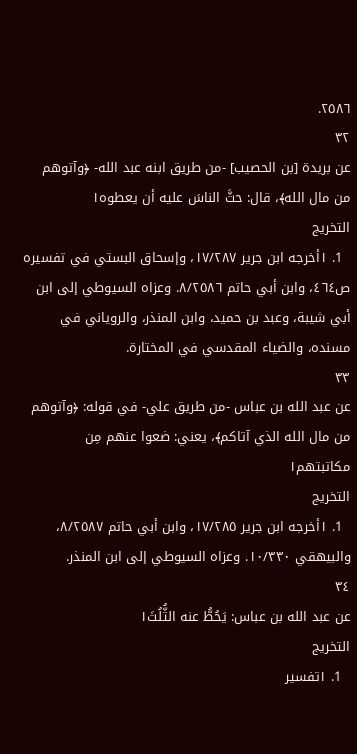٢٥٨٦.
٣٢
عن بريدة [بن الحصيب] -من طريق ابنه عبد الله- ﴿وآتوهم من مال الله﴾، قال: حثَّ الناسَ عليه أن يعطوه١
التخريج
  1. ١أخرجه ابن جرير ١٧/٢٨٧، وإسحاق البستي في تفسيره ص٤٦٤، وابن أبي حاتم ٨/٢٥٨٦. وعزاه السيوطي إلى ابن أبي شيبة، وعبد بن حميد، وابن المنذر، والروياني في مسنده، والضياء المقدسي في المختارة.
٣٣
عن عبد الله بن عباس -من طريق علي- في قوله: ﴿وآتوهم من مال الله الذي آتاكم﴾، يعني: ضعوا عنهم مِن مكاتبتهم١
التخريج
  1. ١أخرجه ابن جرير ١٧/٢٨٥، وابن أبي حاتم ٨/٢٥٨٧، والبيهقي ١٠/٣٣٠. وعزاه السيوطي إلى ابن المنذر.
٣٤
عن عبد الله بن عباس: يَحُطُّ عنه الثُّلُثَ١
التخريج
  1. ١تفسير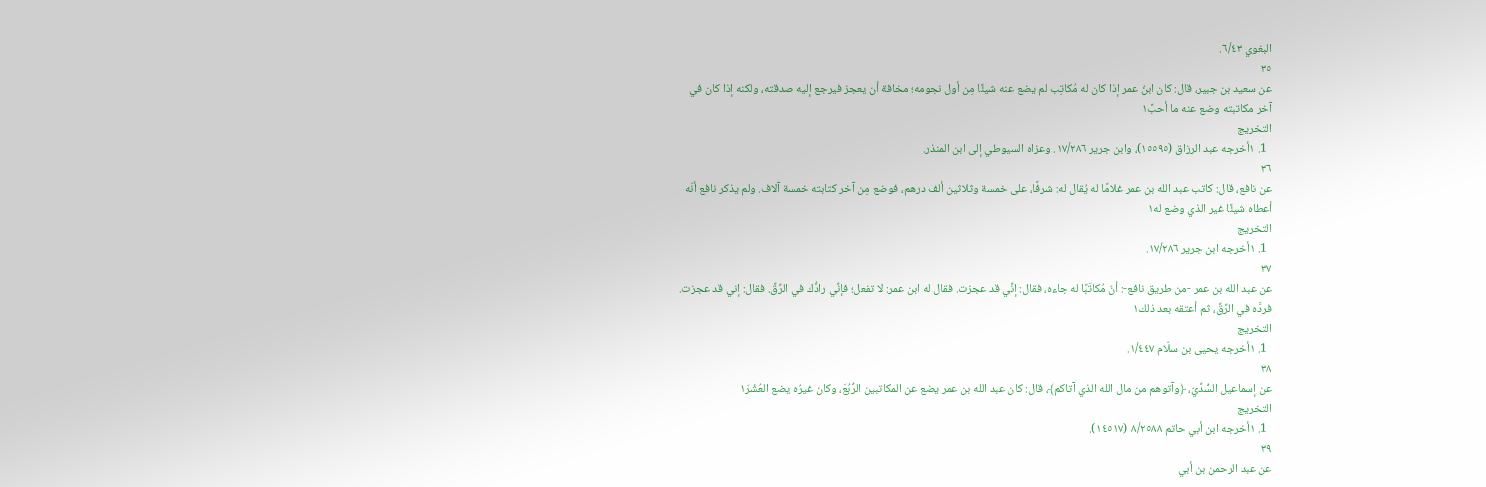البغوي ٦/٤٣.
٣٥
عن سعيد بن جبير، قال: كان ابنُ عمر إذا كان له مُكاتِب لم يضع عنه شيئًا مِن أول نجومه؛ مخافة أن يعجز فيرجع إليه صدقته، ولكنه إذا كان في آخر مكاتبته وضع عنه ما أحبَّ١
التخريج
  1. ١أخرجه عبد الرزاق (١٥٥٩٥)، وابن جرير ١٧/٢٨٦. وعزاه السيوطي إلى ابن المنذر.
٣٦
عن نافع، قال: كاتب عبد الله بن عمر غلامًا له يُقال له: شرفًا، على خمسة وثلاثين ألف درهم، فوضع مِن آخر كتابته خمسة آلاف. ولم يذكر نافع أنّه أعطاه شيئًا غير الذي وضع له١
التخريج
  1. ١أخرجه ابن جرير ١٧/٢٨٦.
٣٧
عن عبد الله بن عمر -من طريق نافع-: أنّ مُكاتَبًا له جاءه، فقال: إنِّي قد عجزت. فقال له ابن عمر: لا تفعل؛ فإنِّي رادُّك في الرِّقِّ. فقال: إني قد عجزت. فردَّه في الرِّقِّ، ثم أعتقه بعد ذلك١
التخريج
  1. ١أخرجه يحيى بن سلّام ١/٤٤٧.
٣٨
عن إسماعيل السُّدِّيّ، ﴿وآتوهم من مال الله الذي آتاكم﴾، قال: كان عبد الله بن عمر يضع عن المكاتبين الرُّبُعَ، وكان غيرُه يضع العُشْرَ١
التخريج
  1. ١أخرجه ابن أبي حاتم ٨/٢٥٨٨ (١٤٥١٧).
٣٩
عن عبد الرحمن بن أبي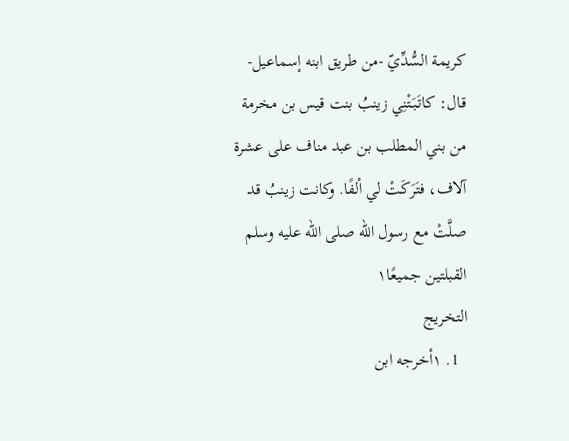كريمة السُّدِّيّ -من طريق ابنه إسماعيل- قال: كاتَبَتْنِي زينبُ بنت قيس بن مخرمة من بني المطلب بن عبد مناف على عشرة آلاف، فتَرَكَتْ لي ألفًا. وكانت زينبُ قد صلَّتْ مع رسول الله صلى الله عليه وسلم القبلتين جميعًا١
التخريج
  1. ١أخرجه ابن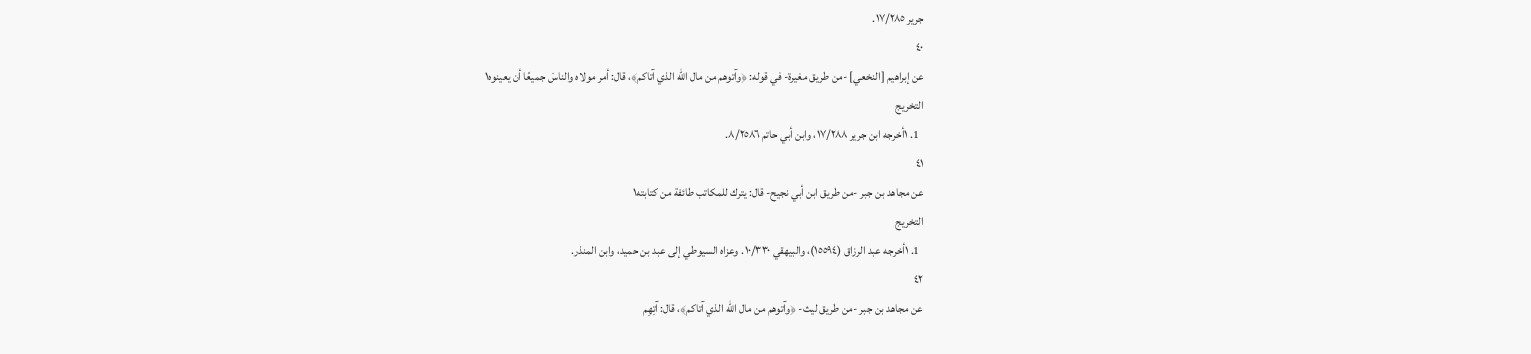جرير ١٧/٢٨٥.
٤٠
عن إبراهيم [النخعي] -من طريق مغيرة- في قوله: ﴿وآتوهم من مال الله الذي آتاكم﴾، قال: أمر مولاه والناسَ جميعًا أن يعينوه١
التخريج
  1. ١أخرجه ابن جرير ١٧/٢٨٨، وابن أبي حاتم ٨/٢٥٨٦.
٤١
عن مجاهد بن جبر -من طريق ابن أبي نجيح- قال: يترك للمكاتب طائفة من كتابته١
التخريج
  1. ١أخرجه عبد الرزاق (١٥٥٩٤)، والبيهقي ١٠/٣٣٠. وعزاه السيوطي إلى عبد بن حميد، وابن المنذر.
٤٢
عن مجاهد بن جبر -من طريق ليث- ﴿وآتوهم من مال الله الذي آتاكم﴾، قال: آتِهِم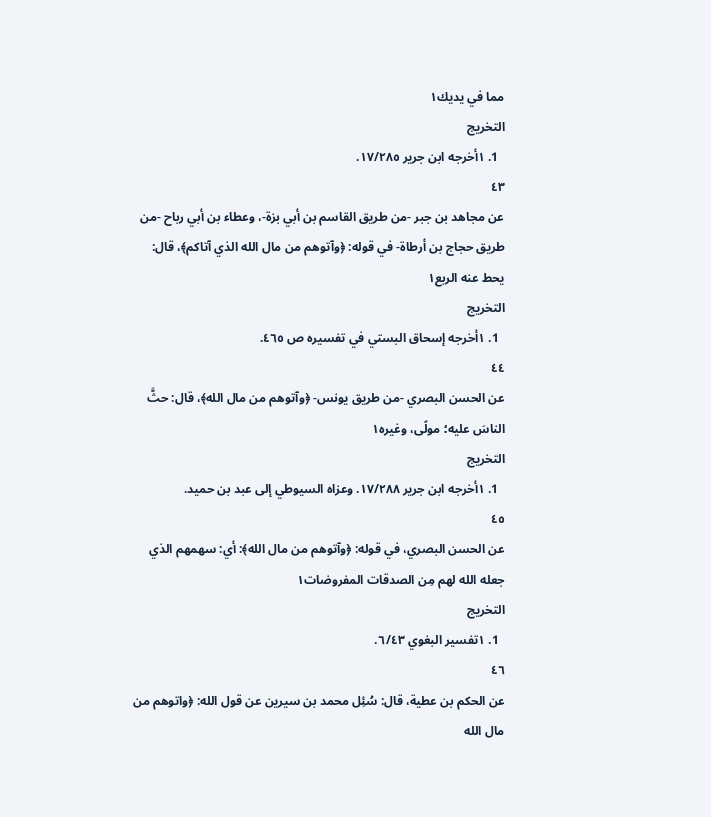مما في يديك١
التخريج
  1. ١أخرجه ابن جرير ١٧/٢٨٥.
٤٣
عن مجاهد بن جبر -من طريق القاسم بن أبي بزة-، وعطاء بن أبي رباح -من طريق حجاج بن أرطاة- في قوله: ﴿وآتوهم من مال الله الذي آتاكم﴾، قال: يحط عنه الربع١
التخريج
  1. ١أخرجه إسحاق البستي في تفسيره ص ٤٦٥.
٤٤
عن الحسن البصري -من طريق يونس- ﴿وآتوهم من مال الله﴾، قال: حثَّ الناسَ عليه؛ مولًى، وغيره١
التخريج
  1. ١أخرجه ابن جرير ١٧/٢٨٨. وعزاه السيوطي إلى عبد بن حميد.
٤٥
عن الحسن البصري، في قوله: ﴿وآتوهم من مال الله﴾: أي: سهمهم الذي جعله الله لهم مِن الصدقات المفروضات١
التخريج
  1. ١تفسير البغوي ٦/٤٣.
٤٦
عن الحكم بن عطية، قال: سُئِل محمد بن سيرين عن قول الله: ﴿واتوهم من مال الله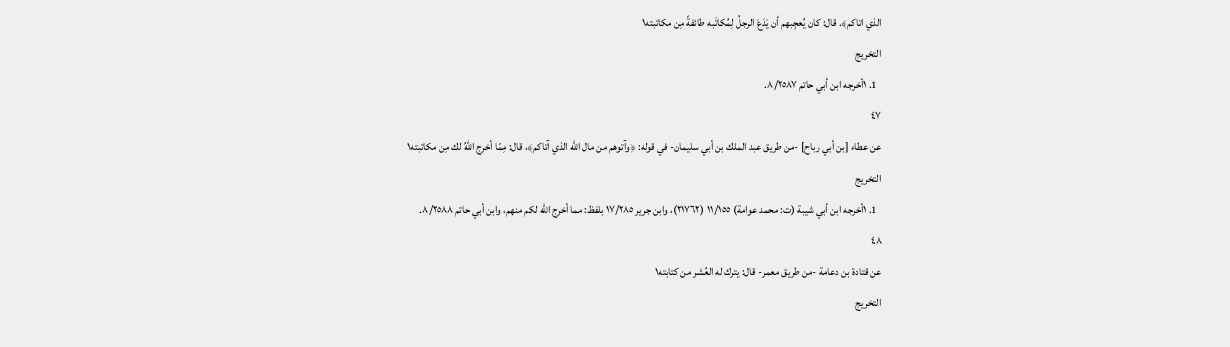الذي اتاكم﴾. قال: كان يُعجِبهم أن يَدَعَ الرجلُ لِمُكاتَبه طائفةً مِن مكاتبته١
التخريج
  1. ١أخرجه ابن أبي حاتم ٨/٢٥٨٧.
٤٧
عن عطاء [بن أبي رباح] -من طريق عبد الملك بن أبي سليمان- في قوله: ﴿وآتوهم من مال الله الذي آتاكم﴾، قال: مِمّا أخرج اللهُ لك مِن مكاتبته١
التخريج
  1. ١أخرجه ابن أبي شيبة (ت: محمد عوامة) ١١/١٥٥ (٢١٧٦٢)، وابن جرير ١٧/٢٨٥ بلفظ: مما أخرج الله لكم منهم، وابن أبي حاتم ٨/٢٥٨٨.
٤٨
عن قتادة بن دعامة -من طريق معمر- قال: يترك له العُشر من كتابته١
التخريج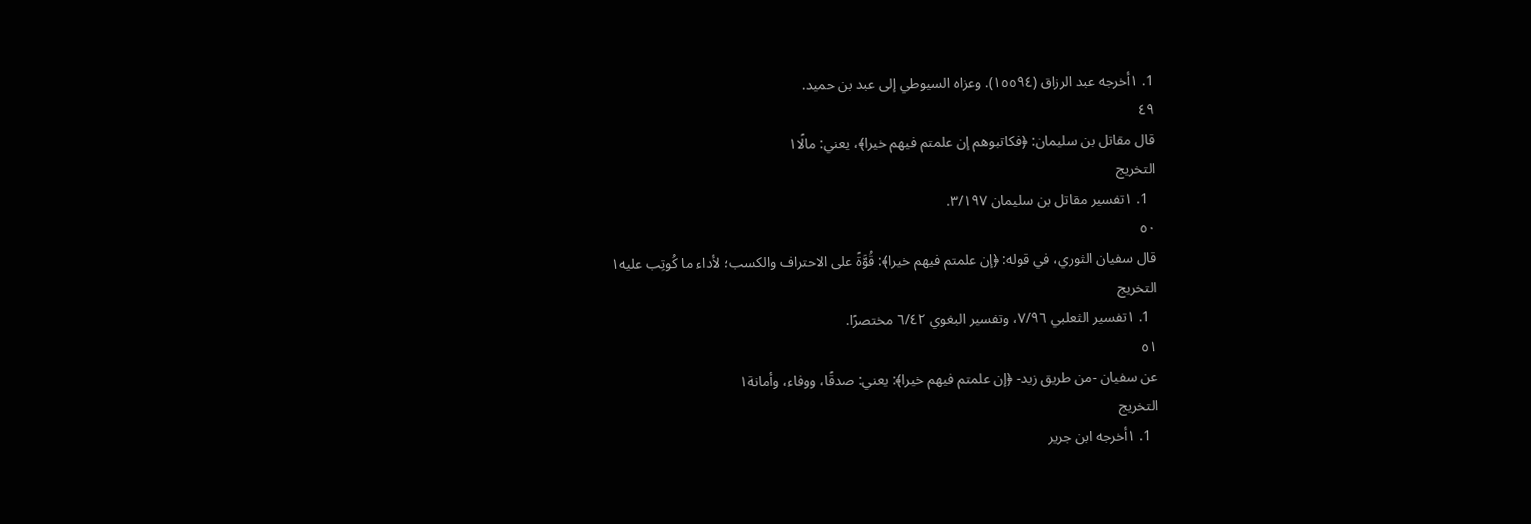1. ١أخرجه عبد الرزاق (١٥٥٩٤). وعزاه السيوطي إلى عبد بن حميد.
٤٩
قال مقاتل بن سليمان: ﴿فكاتبوهم إن علمتم فيهم خيرا﴾، يعني: مالًا١
التخريج
  1. ١تفسير مقاتل بن سليمان ٣/١٩٧.
٥٠
قال سفيان الثوري، في قوله: ﴿إن علمتم فيهم خيرا﴾: قُوَّةً على الاحتراف والكسب؛ لأداء ما كُوتِب عليه١
التخريج
  1. ١تفسير الثعلبي ٧/٩٦، وتفسير البغوي ٦/٤٢ مختصرًا.
٥١
عن سفيان -من طريق زيد- ﴿إن علمتم فيهم خيرا﴾: يعني: صدقًا، ووفاء، وأمانة١
التخريج
  1. ١أخرجه ابن جرير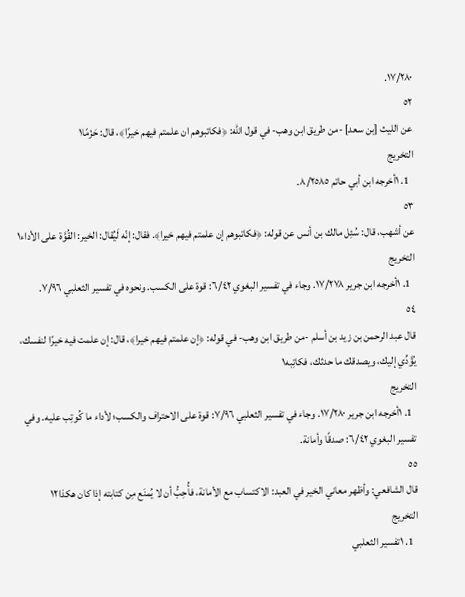١٧/٢٨٠.
٥٢
عن الليث [بن سعد] -من طريق ابن وهب- في قول الله: ﴿فكاتبوهم ان علمتم فيهم خيرًا﴾، قال: حَزْمًا١
التخريج
  1. ١أخرجه ابن أبي حاتم ٨/٢٥٨٥.
٥٣
عن أشهب، قال: سُئِل مالك بن أنس عن قوله: ﴿فكاتبوهم إن علمتم فيهم خيرا﴾. فقال: إنّه لَيُقال: الخير: القُوَّة على الأداء١
التخريج
  1. ١أخرجه ابن جرير ١٧/٢٧٨. وجاء في تفسير البغوي ٦/٤٢: قوة على الكسب. ونحوه في تفسير الثعلبي ٧/٩٦.
٥٤
قال عبد الرحمن بن زيد بن أسلم -من طريق ابن وهب- في قوله: ﴿إن علمتم فيهم خيرا﴾، قال: إن علمت فيه خيرًا لنفسك، يُؤَدِّي إليك، ويصدقك ما حدثك، فكاتِبه١
التخريج
  1. ١أخرجه ابن جرير ١٧/٢٨٠. وجاء في تفسير الثعلبي ٧/٩٦: قوة على الاحتراف والكسب؛ لأداء ما كُوتِب عليه. وفي تفسير البغوي ٦/٤٢: صدقًا وأمانة.
٥٥
قال الشافعي: وأظهر معاني الخير في العبد: الاكتساب مع الأمانة، فأُحِبُّ أن لا يُمنَع مِن كتابته إذا كان هكذا١٢
التخريج
  1. ١تفسير الثعلبي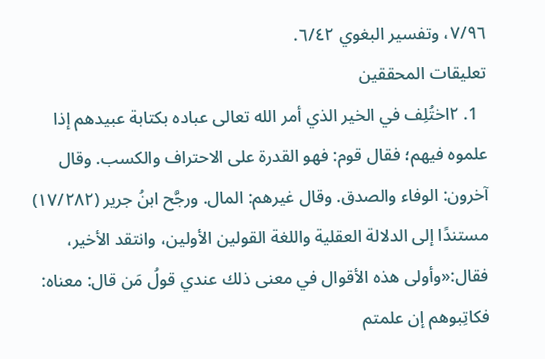٧/٩٦، وتفسير البغوي ٦/٤٢.
تعليقات المحققين
  1. ٢اختُلِف في الخير الذي أمر الله تعالى عباده بكتابة عبيدهم إذا علموه فيهم؛ فقال قوم: فهو القدرة على الاحتراف والكسب. وقال آخرون: الوفاء والصدق. وقال غيرهم: المال. ورجَّح ابنُ جرير (١٧/٢٨٢) مستندًا إلى الدلالة العقلية واللغة القولين الأولين، وانتقد الأخير، فقال:«وأولى هذه الأقوال في معنى ذلك عندي قولُ مَن قال: معناه: فكاتِبوهم إن علمتم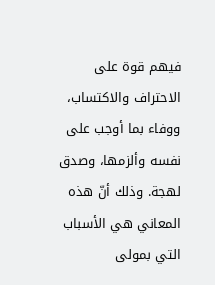فيهم قوة على الاحتراف والاكتساب، ووفاء بما أوجب على نفسه وألزمها، وصدق لهجة. وذلك أنّ هذه المعاني هي الأسباب التي بمولى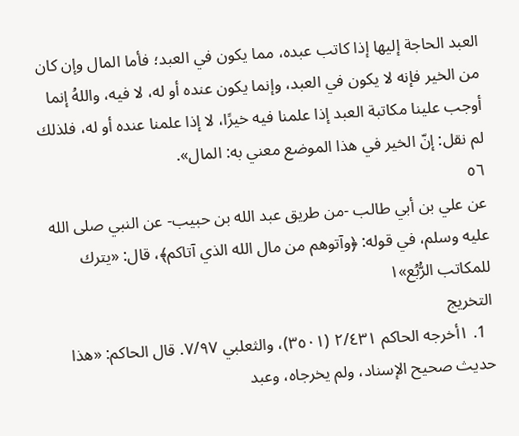العبد الحاجة إليها إذا كاتب عبده، مما يكون في العبد؛ فأما المال وإن كان من الخير فإنه لا يكون في العبد، وإنما يكون عنده أو له، لا فيه، واللهُ إنما أوجب علينا مكاتبة العبد إذا علمنا فيه خيرًا، لا إذا علمنا عنده أو له، فلذلك لم نقل: إنّ الخير في هذا الموضع معني به: المال».
٥٦
عن علي بن أبي طالب -من طريق عبد الله بن حبيب- عن النبي صلى الله عليه وسلم، في قوله: ﴿وآتوهم من مال الله الذي آتاكم﴾، قال: «يترك للمكاتب الرُّبُع»١
التخريج
  1. ١أخرجه الحاكم ٢/٤٣١ (٣٥٠١)، والثعلبي ٧/٩٧. قال الحاكم: «هذا حديث صحيح الإسناد، ولم يخرجاه، وعبد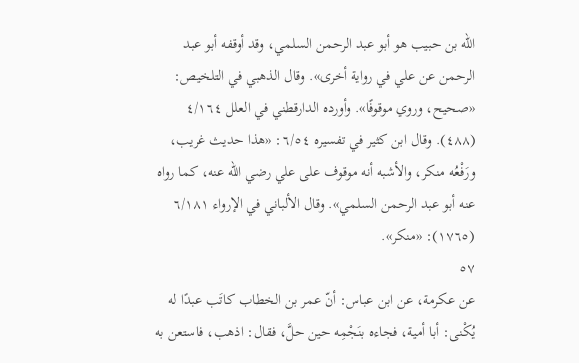الله بن حبيب هو أبو عبد الرحمن السلمي، وقد أوقفه أبو عبد الرحمن عن علي في رواية أخرى». وقال الذهبي في التلخيص: «صحيح، وروي موقوفًا». وأورده الدارقطني في العلل ٤/١٦٤ (٤٨٨). وقال ابن كثير في تفسيره ٦/٥٤: «هذا حديث غريب، ورَفْعُه منكر، والأشبه أنه موقوف على علي رضي الله عنه، كما رواه عنه أبو عبد الرحمن السلمي». وقال الألباني في الإرواء ٦/١٨١ (١٧٦٥): «منكر».
٥٧
عن عكرمة، عن ابن عباس: أنّ عمر بن الخطاب كاتَب عبدًا له يُكْنى: أبا أمية، فجاءه بنَجْمِه حين حلَّ، فقال: اذهب، فاستعن به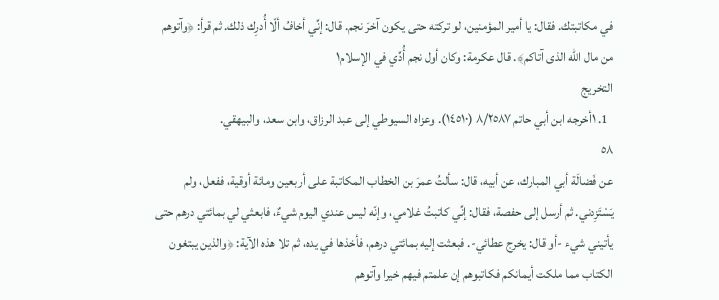في مكاتبتك. فقال: يا أمير المؤمنين، لو تركته حتى يكون آخرَ نجم. قال: إنِّي أخافُ ألّا أُدرِك ذلك. ثم قرأ: ﴿وآتوهم من مال الله الذى آتاكم﴾. قال عكرمة: وكان أول نجم أُدِّي في الإسلام١
التخريج
  1. ١أخرجه ابن أبي حاتم ٨/٢٥٨٧ (١٤٥١٠). وعزاه السيوطي إلى عبد الرزاق، وابن سعد، والبيهقي.
٥٨
عن فَضالَة أبي المبارك، عن أبيه، قال: سألتُ عمرَ بن الخطاب المكاتبة على أربعين ومائة أوقية، ففعل، ولم يَسْتَزِدني. ثم أرسل إلى حفصة، فقال: إنِّي كاتبتُ غلامي، وإنّه ليس عندي اليوم شيءٌ، فابعثي لي بمائتي درهم حتى يأتيني شيء -أو قال: يخرج عطائي-. فبعثت إليه بمائتي درهم، فأخذها في يده، ثم تلا هذه الآية: ﴿والذين يبتغون الكتاب مما ملكت أيمانكم فكاتبوهم إن علمتم فيهم خيرا وآتوهم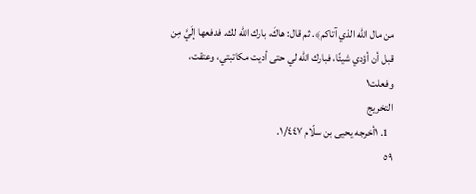من مال الله الذي آتاكم﴾. ثم قال: هاكَ، بارك الله لك. فدفعها إلَيَّ مِن قبل أن أؤدي شيئًا، فبارك الله لي حتى أديت مكاتبتي، وعتقت، وفعلت١
التخريج
  1. ١أخرجه يحيى بن سلّام ١/٤٤٧.
٥٩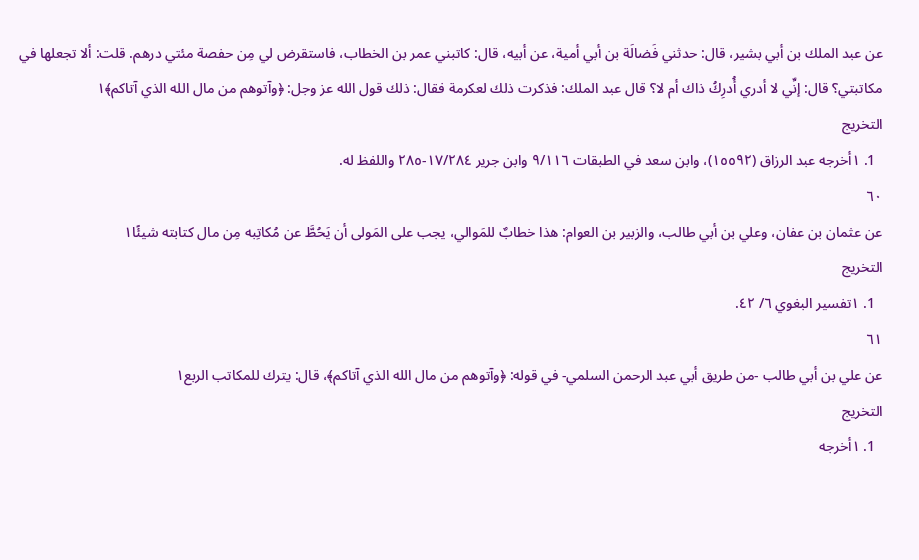عن عبد الملك بن أبي بشير، قال: حدثني فَضالَة بن أبي أمية، عن أبيه، قال: كاتبني عمر بن الخطاب، فاستقرض لي مِن حفصة مئتي درهم. قلت: ألا تجعلها في مكاتبتي؟ قال: إنِّي لا أدري أُدرِكُ ذاك أم لا؟ قال عبد الملك: فذكرت ذلك لعكرمة فقال: ذلك قول الله عز وجل: ﴿وآتوهم من مال الله الذي آتاكم﴾١
التخريج
  1. ١أخرجه عبد الرزاق (١٥٥٩٢)، وابن سعد في الطبقات ٩/١١٦ وابن جرير ١٧/٢٨٤-٢٨٥ واللفظ له.
٦٠
عن عثمان بن عفان، وعلي بن أبي طالب، والزبير بن العوام: هذا خطابٌ للمَوالي، يجب على المَولى أن يَحُطَّ عن مُكاتِبه مِن مال كتابته شيئًا١
التخريج
  1. ١تفسير البغوي ٦/ ٤٢.
٦١
عن علي بن أبي طالب -من طريق أبي عبد الرحمن السلمي- في قوله: ﴿وآتوهم من مال الله الذي آتاكم﴾، قال: يترك للمكاتب الربع١
التخريج
  1. ١أخرجه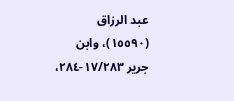عبد الرزاق (١٥٥٩٠)، وابن جرير ١٧/٢٨٣-٢٨٤،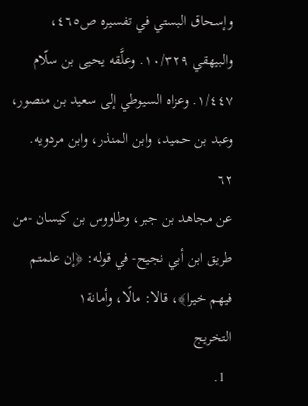وإسحاق البستي في تفسيره ص٤٦٥، والبيهقي ١٠/٣٢٩. وعلَّقه يحيى بن سلّام ١/٤٤٧. وعزاه السيوطي إلى سعيد بن منصور، وعبد بن حميد، وابن المنذر، وابن مردويه.
٦٢
عن مجاهد بن جبر، وطاووس بن كيسان -من طريق ابن أبي نجيح- في قوله: ﴿إن علمتم فيهم خيرا﴾، قالا: مالًا، وأمانة١
التخريج
  1.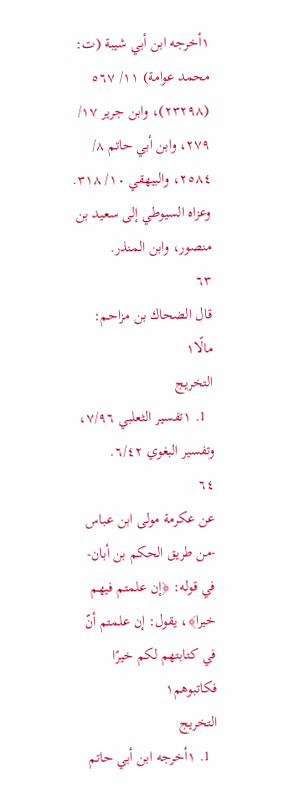١أخرجه ابن أبي شيبة (ت: محمد عوامة) ١١/ ٥٦٧ (٢٣٢٩٨)، وابن جرير ١٧/ ٢٧٩، وابن أبي حاتم ٨/ ٢٥٨٤، والبيهقي ١٠/ ٣١٨. وعزاه السيوطي إلى سعيد بن منصور، وابن المنذر.
٦٣
قال الضحاك بن مزاحم: مالًا١
التخريج
  1. ١تفسير الثعلبي ٧/٩٦، وتفسير البغوي ٦/٤٢.
٦٤
عن عكرمة مولى ابن عباس -من طريق الحكم بن أبان- في قوله: ﴿إن علمتم فيهم خيرا﴾، يقول: إن علمتم أنّ في كتابتهم لكم خيرًا فكاتبوهم١
التخريج
  1. ١أخرجه ابن أبي حاتم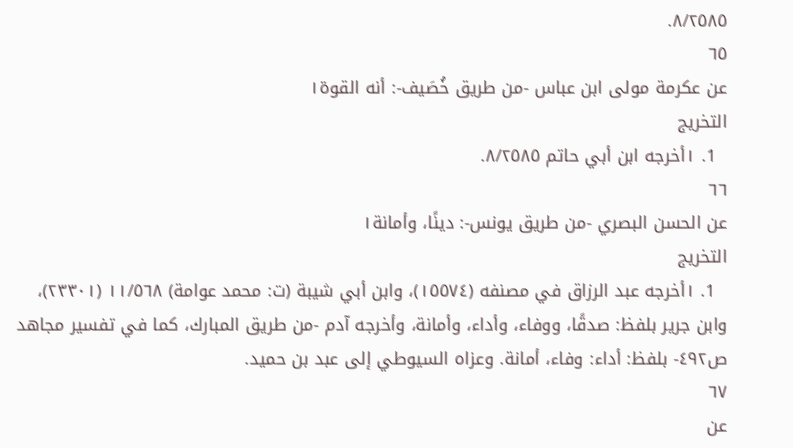٨/٢٥٨٥.
٦٥
عن عكرمة مولى ابن عباس -من طريق خُصَيف-: أنه القوة١
التخريج
  1. ١أخرجه ابن أبي حاتم ٨/٢٥٨٥.
٦٦
عن الحسن البصري -من طريق يونس-: دينًا، وأمانة١
التخريج
  1. ١أخرجه عبد الرزاق في مصنفه (١٥٥٧٤)، وابن أبي شيبة (ت: محمد عوامة) ١١/٥٦٨ (٢٣٣٠١)، وابن جرير بلفظ: صدقًا، ووفاء، وأداء، وأمانة، وأخرجه آدم -من طريق المبارك، كما في تفسير مجاهد ص٤٩٢- بلفظ: أداء: وفاء، أمانة. وعزاه السيوطي إلى عبد بن حميد.
٦٧
عن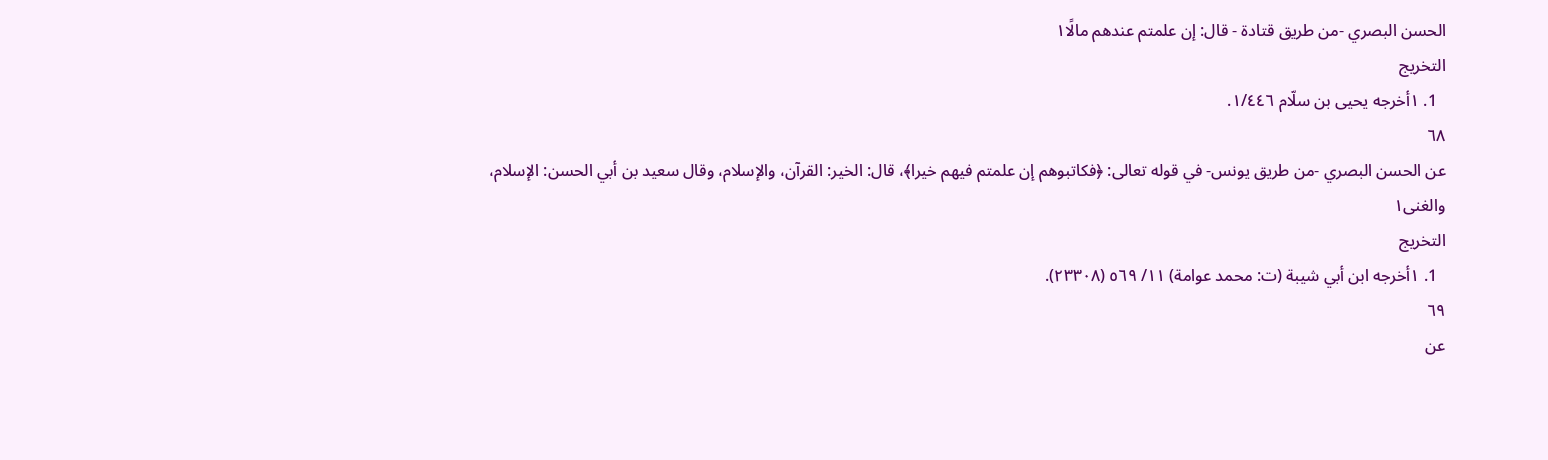الحسن البصري -من طريق قتادة - قال: إن علمتم عندهم مالًا١
التخريج
  1. ١أخرجه يحيى بن سلّام ١/٤٤٦.
٦٨
عن الحسن البصري -من طريق يونس- في قوله تعالى: ﴿فكاتبوهم إن علمتم فيهم خيرا﴾، قال: الخير: القرآن، والإسلام، وقال سعيد بن أبي الحسن: الإسلام، والغنى١
التخريج
  1. ١أخرجه ابن أبي شيبة (ت: محمد عوامة) ١١/ ٥٦٩ (٢٣٣٠٨).
٦٩
عن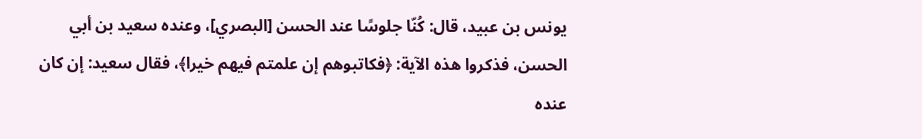يونس بن عبيد، قال: كُنّا جلوسًا عند الحسن [البصري]، وعنده سعيد بن أبي الحسن، فذكروا هذه الآية: ﴿فكاتبوهم إن علمتم فيهم خيرا﴾، فقال سعيد: إن كان عنده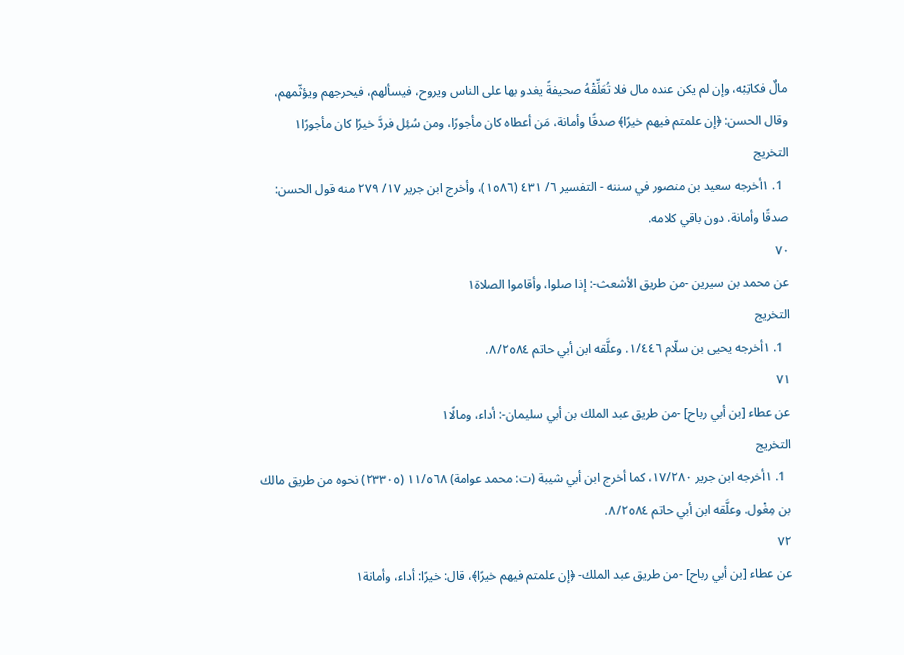مالٌ فكاتِبْه، وإن لم يكن عنده مال فلا تُعَلِّقْهُ صحيفةً يغدو بها على الناس ويروح، فيسألهم، فيحرجهم ويؤثّمهم، وقال الحسن: ﴿إن علمتم فيهم خيرًا﴾ صدقًا وأمانة، مَن أعطاه كان مأجورًا، ومن سُئِل فردَّ خيرًا كان مأجورًا١
التخريج
  1. ١أخرجه سعيد بن منصور في سننه - التفسير ٦/ ٤٣١ (١٥٨٦)، وأخرج ابن جرير ١٧/ ٢٧٩ منه قول الحسن: صدقًا وأمانة. دون باقي كلامه.
٧٠
عن محمد بن سيرين -من طريق الأشعث-: إذا صلوا، وأقاموا الصلاة١
التخريج
  1. ١أخرجه يحيى بن سلّام ١/٤٤٦. وعلَّقه ابن أبي حاتم ٨/٢٥٨٤.
٧١
عن عطاء [بن أبي رباح] -من طريق عبد الملك بن أبي سليمان-: أداء، ومالًا١
التخريج
  1. ١أخرجه ابن جرير ١٧/٢٨٠، كما أخرج ابن أبي شيبة (ت: محمد عوامة) ١١/٥٦٨ (٢٣٣٠٥) نحوه من طريق مالك بن مِغْول. وعلَّقه ابن أبي حاتم ٨/٢٥٨٤.
٧٢
عن عطاء [بن أبي رباح] -من طريق عبد الملك- ﴿إن علمتم فيهم خيرًا﴾، قال: خيرًا: أداء، وأمانة١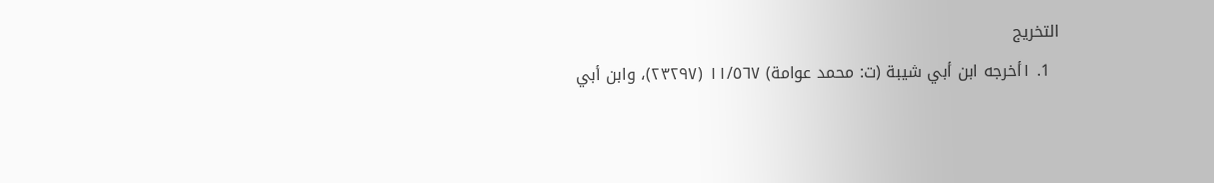التخريج
  1. ١أخرجه ابن أبي شيبة (ت: محمد عوامة) ١١/٥٦٧ (٢٣٢٩٧)، وابن أبي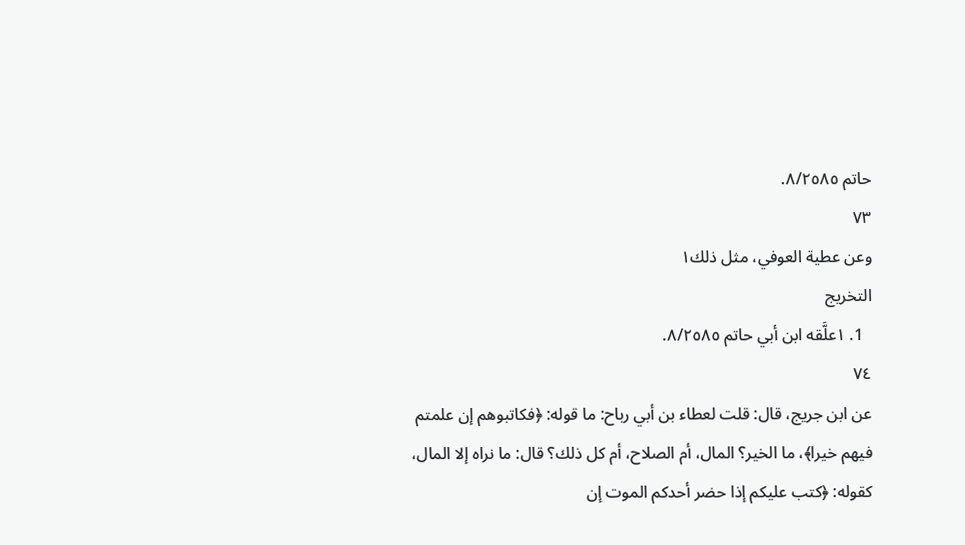حاتم ٨/٢٥٨٥.
٧٣
وعن عطية العوفي، مثل ذلك١
التخريج
  1. ١علَّقه ابن أبي حاتم ٨/٢٥٨٥.
٧٤
عن ابن جريج، قال: قلت لعطاء بن أبي رباح: ما قوله: ﴿فكاتبوهم إن علمتم فيهم خيرا﴾، ما الخير؟ المال، أم الصلاح، أم كل ذلك؟ قال: ما نراه إلا المال، كقوله: ﴿كتب عليكم إذا حضر أحدكم الموت إن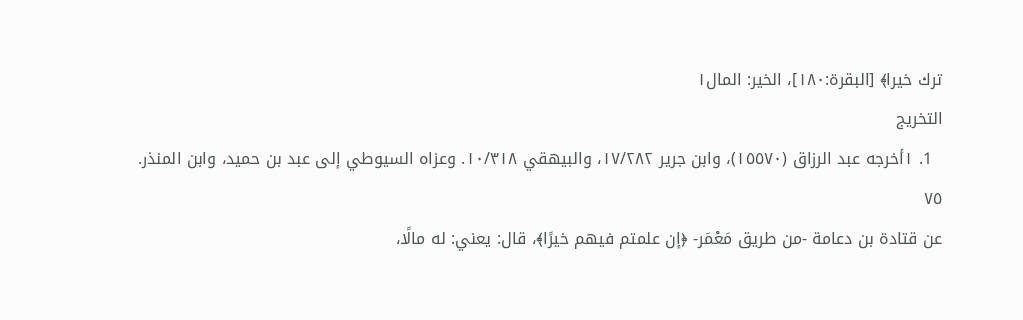ترك خيرا﴾ [البقرة:١٨٠]، الخير: المال١
التخريج
  1. ١أخرجه عبد الرزاق (١٥٥٧٠)، وابن جرير ١٧/٢٨٢، والبيهقي ١٠/٣١٨. وعزاه السيوطي إلى عبد بن حميد، وابن المنذر.
٧٥
عن قتادة بن دعامة -من طريق مَعْمَر- ﴿إن علمتم فيهم خيرًا﴾، قال: يعني: له مالًا،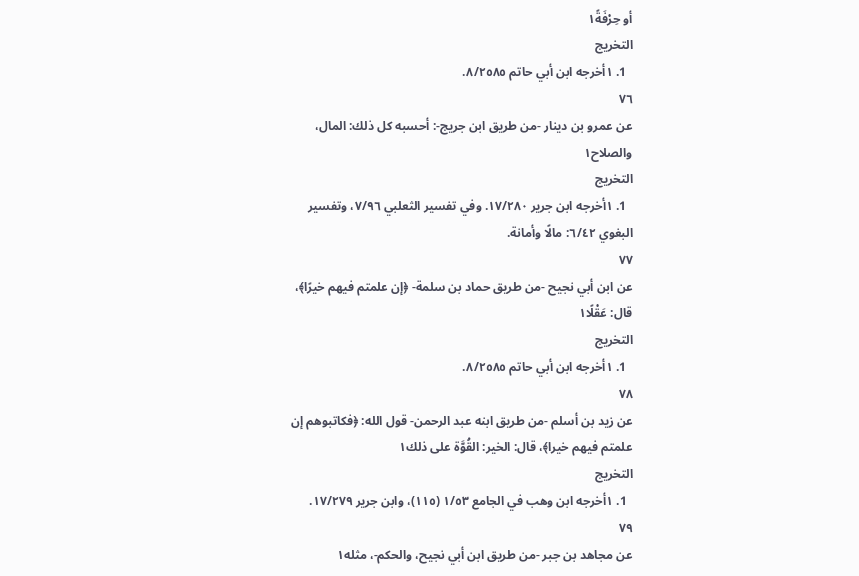أو حِرْفَةً١
التخريج
  1. ١أخرجه ابن أبي حاتم ٨/٢٥٨٥.
٧٦
عن عمرو بن دينار -من طريق ابن جريج-: أحسبه كل ذلك: المال، والصلاح١
التخريج
  1. ١أخرجه ابن جرير ١٧/٢٨٠. وفي تفسير الثعلبي ٧/٩٦، وتفسير البغوي ٦/٤٢: مالًا وأمانة.
٧٧
عن ابن أبي نجيح -من طريق حماد بن سلمة- ﴿إن علمتم فيهم خيرًا﴾، قال: عَقْلًا١
التخريج
  1. ١أخرجه ابن أبي حاتم ٨/٢٥٨٥.
٧٨
عن زيد بن أسلم -من طريق ابنه عبد الرحمن- قول الله: ﴿فكاتبوهم إن علمتم فيهم خيرا﴾، قال: الخير: القُوَّة على ذلك١
التخريج
  1. ١أخرجه ابن وهب في الجامع ١/٥٣ (١١٥)، وابن جرير ١٧/٢٧٩.
٧٩
عن مجاهد بن جبر -من طريق ابن أبي نجيح، والحكم-، مثله١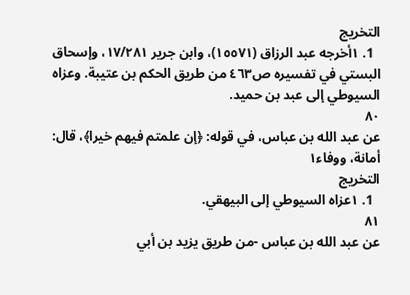التخريج
  1. ١أخرجه عبد الرزاق (١٥٥٧١)، وابن جرير ١٧/٢٨١، وإسحاق البستي في تفسيره ص٤٦٣ من طريق الحكم بن عتيبة. وعزاه السيوطي إلى عبد بن حميد.
٨٠
عن عبد الله بن عباس، في قوله: ﴿إن علمتم فيهم خيرا﴾، قال: أمانة، ووفاء١
التخريج
  1. ١عزاه السيوطي إلى البيهقي.
٨١
عن عبد الله بن عباس -من طريق يزيد بن أبي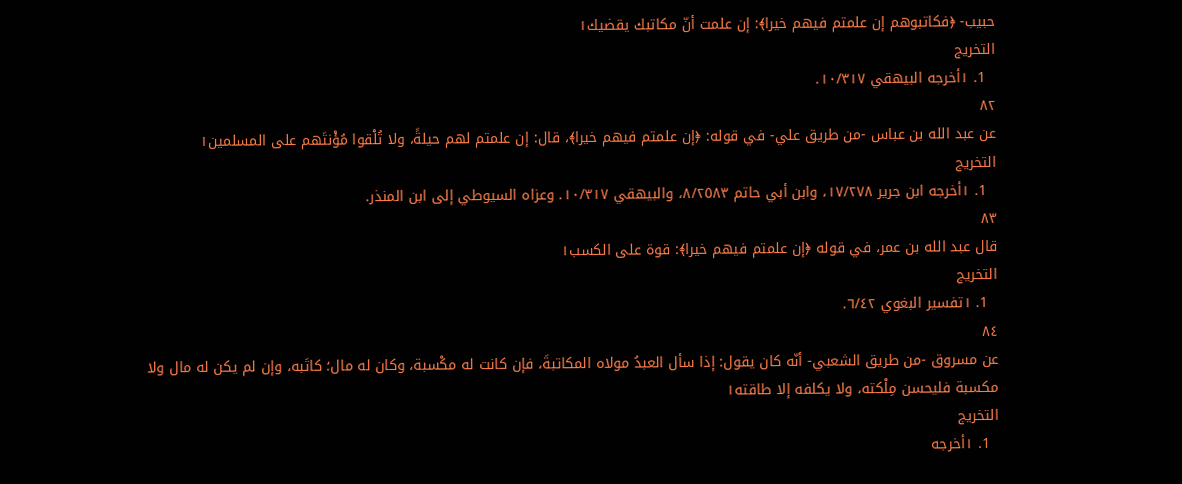حبيب- ﴿فكاتبوهم إن علمتم فيهم خيرا﴾: إن علمت أنّ مكاتبك يقضيك١
التخريج
  1. ١أخرجه البيهقي ١٠/٣١٧.
٨٢
عن عبد الله بن عباس -من طريق علي- في قوله: ﴿إن علمتم فيهم خيرا﴾، قال: إن علمتم لهم حيلةً، ولا تُلْقوا مُؤْنتَهم على المسلمين١
التخريج
  1. ١أخرجه ابن جرير ١٧/٢٧٨، وابن أبي حاتم ٨/٢٥٨٣، والبيهقي ١٠/٣١٧. وعزاه السيوطي إلى ابن المنذر.
٨٣
قال عبد الله بن عمر، في قوله ﴿إن علمتم فيهم خيرا﴾: قوة على الكسب١
التخريج
  1. ١تفسير البغوي ٦/٤٢.
٨٤
عن مسروق -من طريق الشعبي- أنّه كان يقول: إذا سأل العبدُ مولاه المكاتبةَ، فإن كانت له مكْسبة، وكان له مال؛ كاتَبه، وإن لم يكن له مال ولا مكسبة فليحسن مِلْكته، ولا يكلفه إلا طاقته١
التخريج
  1. ١أخرجه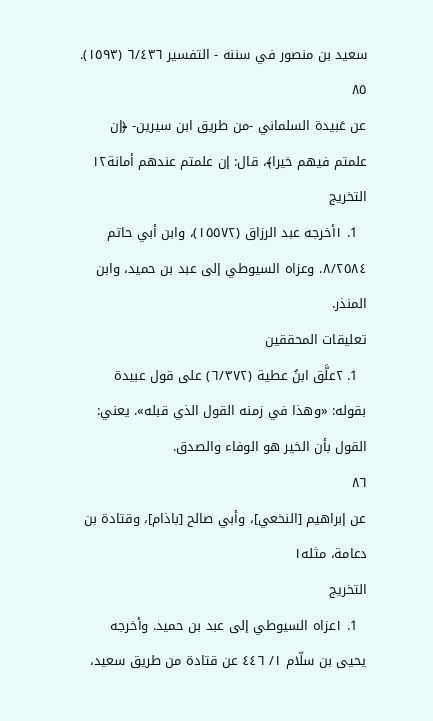سعيد بن منصور في سننه - التفسير ٦/٤٣٦ (١٥٩٣).
٨٥
عن عَبيدة السلماني -من طريق ابن سيرين- ﴿إن علمتم فيهم خيرا﴾، قال: إن علمتم عندهم أمانة١٢
التخريج
  1. ١أخرجه عبد الرزاق (١٥٥٧٢)، وابن أبي حاتم ٨/٢٥٨٤. وعزاه السيوطي إلى عبد بن حميد، وابن المنذر.
تعليقات المحققين
  1. ٢علَّق ابنُ عطية (٦/٣٧٢) على قول عبيدة بقوله: «وهذا في زمنه القول الذي قبله». يعني: القول بأن الخير هو الوفاء والصدق.
٨٦
عن إبراهيم [النخعي]، وأبي صالح [باذام]، وقتادة بن دعامة، مثله١
التخريج
  1. ١عزاه السيوطي إلى عبد بن حميد. وأخرجه يحيى بن سلّام ١/ ٤٤٦ عن قتادة من طريق سعيد،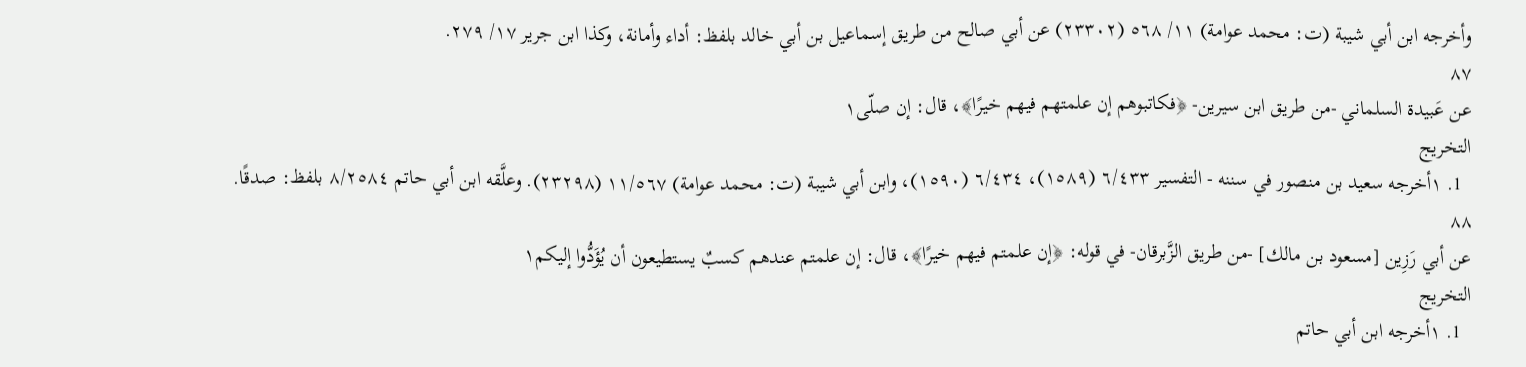وأخرجه ابن أبي شيبة (ت: محمد عوامة) ١١/ ٥٦٨ (٢٣٣٠٢) عن أبي صالح من طريق إسماعيل بن أبي خالد بلفظ: أداء وأمانة، وكذا ابن جرير ١٧/ ٢٧٩.
٨٧
عن عَبيدة السلماني -من طريق ابن سيرين- ﴿فكاتبوهم إن علمتهم فيهم خيرًا﴾، قال: إن صلّى١
التخريج
  1. ١أخرجه سعيد بن منصور في سننه - التفسير ٦/٤٣٣ (١٥٨٩)، ٦/٤٣٤ (١٥٩٠)، وابن أبي شيبة (ت: محمد عوامة) ١١/٥٦٧ (٢٣٢٩٨). وعلَّقه ابن أبي حاتم ٨/٢٥٨٤ بلفظ: صدقًا.
٨٨
عن أبي رَزِين [مسعود بن مالك] -من طريق الزَّبرقان- في قوله: ﴿إن علمتم فيهم خيرًا﴾، قال: إن علمتم عندهم كسبٌ يستطيعون أن يُؤَدُّوا إليكم١
التخريج
  1. ١أخرجه ابن أبي حاتم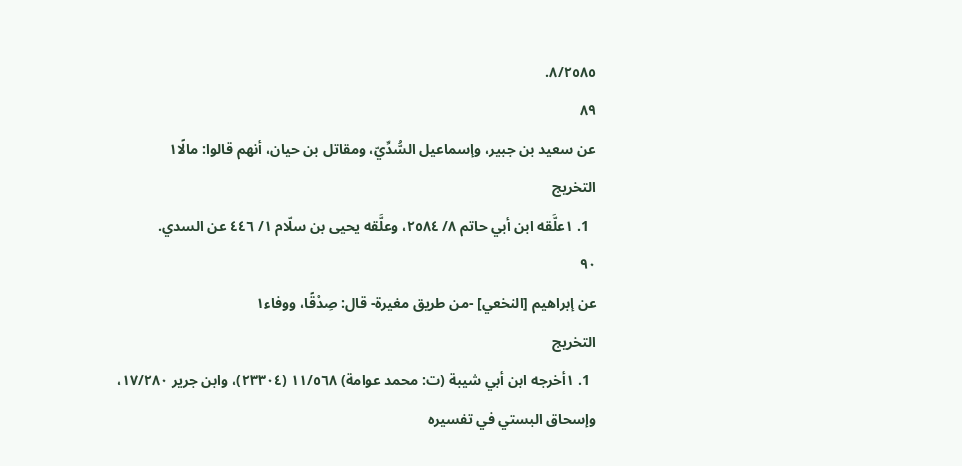٨/٢٥٨٥.
٨٩
عن سعيد بن جبير، وإسماعيل السُّدِّيّ، ومقاتل بن حيان، أنهم قالوا: مالًا١
التخريج
  1. ١علَّقه ابن أبي حاتم ٨/ ٢٥٨٤، وعلَّقه يحيى بن سلّام ١/ ٤٤٦ عن السدي.
٩٠
عن إبراهيم [النخعي] -من طريق مغيرة- قال: صِدْقًا، ووفاء١
التخريج
  1. ١أخرجه ابن أبي شيبة (ت: محمد عوامة) ١١/٥٦٨ (٢٣٣٠٤)، وابن جرير ١٧/٢٨٠، وإسحاق البستي في تفسيره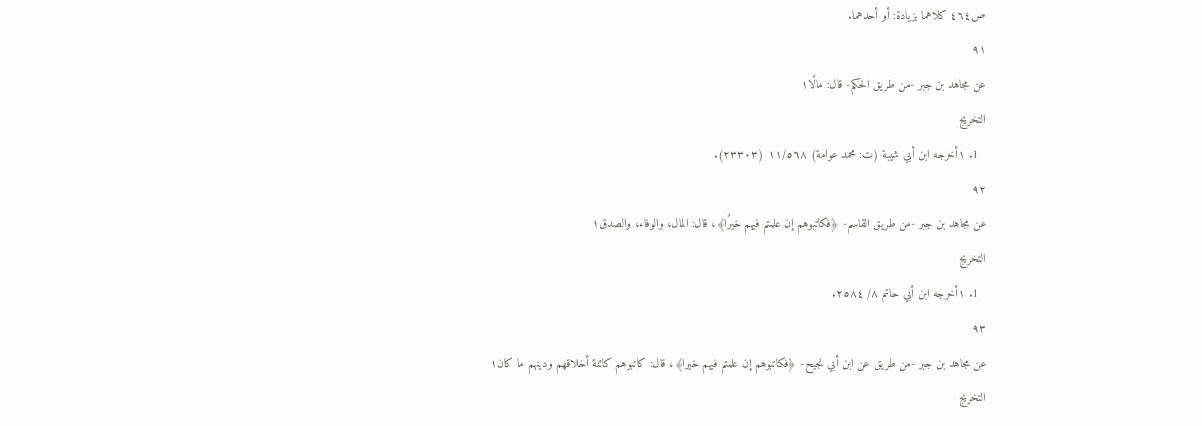ص٤٦٤ كلاهما بزيادة: أو أحدهما.
٩١
عن مجاهد بن جبر -من طريق الحكم- قال: مالًا١
التخريج
  1. ١أخرجه ابن أبي شيبة (ت: محمد عوامة) ١١/٥٦٨ (٢٣٣٠٣).
٩٢
عن مجاهد بن جبر -من طريق القاسم- ﴿فكاتبوهم إن علمتم فيهم خيرًا﴾، قال: المال، والوفاء، والصدق١
التخريج
  1. ١أخرجه ابن أبي حاتم ٨/ ٢٥٨٤.
٩٣
عن مجاهد بن جبر -من طريق عن ابن أبي نجيح- ﴿فكاتبوهم إن علمتم فيهم خيرا﴾، قال: كاتبوهم كائنة أخلاقهم ودينهم ما كان١
التخريج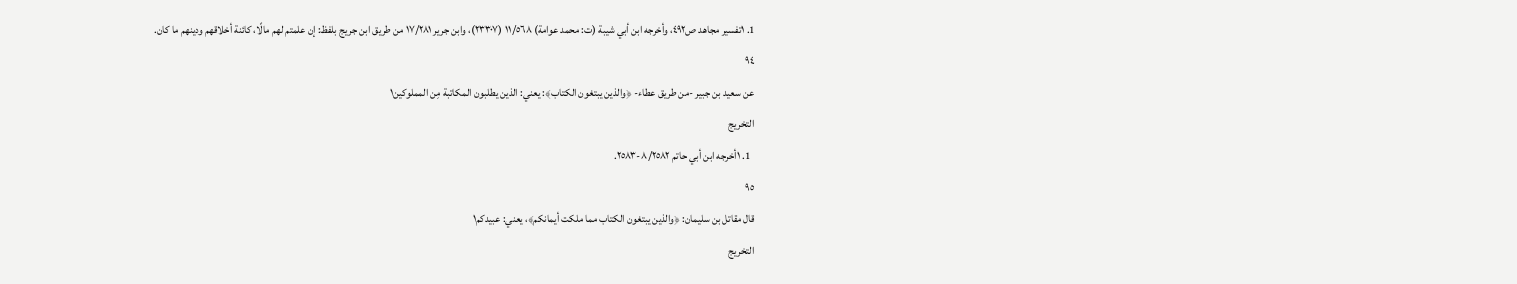1. ١تفسير مجاهد ص٤٩٢، وأخرجه ابن أبي شيبة (ت: محمد عوامة) ١١/٥٦٨ (٢٣٣٠٧)، وابن جرير ١٧/٢٨١ من طريق ابن جريج بلفظ: إن علمتم لهم مالًا، كائنة أخلاقهم ودينهم ما كان.
٩٤
عن سعيد بن جبير -من طريق عطاء- ﴿والذين يبتغون الكتاب﴾: يعني: الذين يطلبون المكاتبة مِن المملوكين١
التخريج
  1. ١أخرجه ابن أبي حاتم ٨/٢٥٨٢-٢٥٨٣.
٩٥
قال مقاتل بن سليمان: ﴿والذين يبتغون الكتاب مما ملكت أيمانكم﴾، يعني: عبيدكم١
التخريج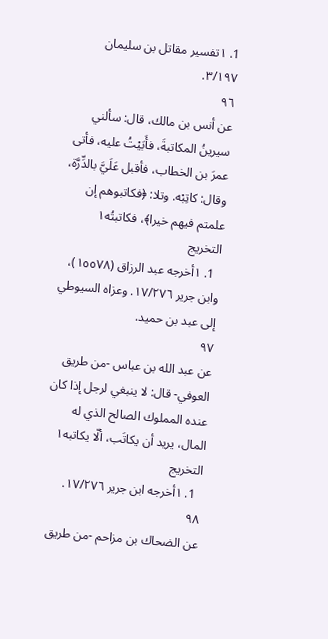1. ١تفسير مقاتل بن سليمان ٣/١٩٧.
٩٦
عن أنس بن مالك، قال: سألني سيرينُ المكاتبةَ، فأَبَيْتُ عليه، فأتى عمرَ بن الخطاب، فأقبل عَلَيَّ بالدِّرَّة، وقال: كاتِبْه. وتلا: ﴿فكاتبوهم إن علمتم فيهم خيرا﴾، فكاتبتُه١
التخريج
  1. ١أخرجه عبد الرزاق (١٥٥٧٨)، وابن جرير ١٧/٢٧٦. وعزاه السيوطي إلى عبد بن حميد.
٩٧
عن عبد الله بن عباس -من طريق العوفي- قال: لا ينبغي لرجل إذا كان عنده المملوك الصالح الذي له المال، يريد أن يكاتَب، ألّا يكاتبه١
التخريج
  1. ١أخرجه ابن جرير ١٧/٢٧٦.
٩٨
عن الضحاك بن مزاحم -من طريق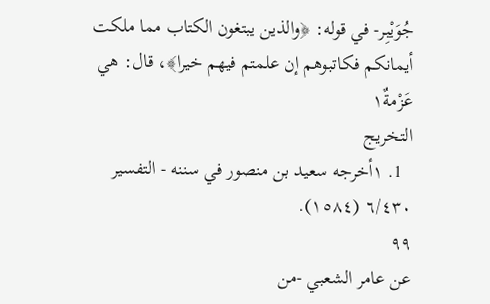جُوَيْبِر- في قوله: ﴿والذين يبتغون الكتاب مما ملكت أيمانكم فكاتبوهم إن علمتم فيهم خيرا﴾، قال: هي عَزْمةٌ١
التخريج
  1. ١أخرجه سعيد بن منصور في سننه - التفسير ٦/٤٣٠ (١٥٨٤).
٩٩
عن عامر الشعبي -من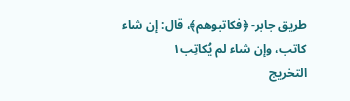طريق جابر- ﴿فكاتبوهم﴾، قال: إن شاء كاتب، وإن شاء لم يُكاتِب١
التخريج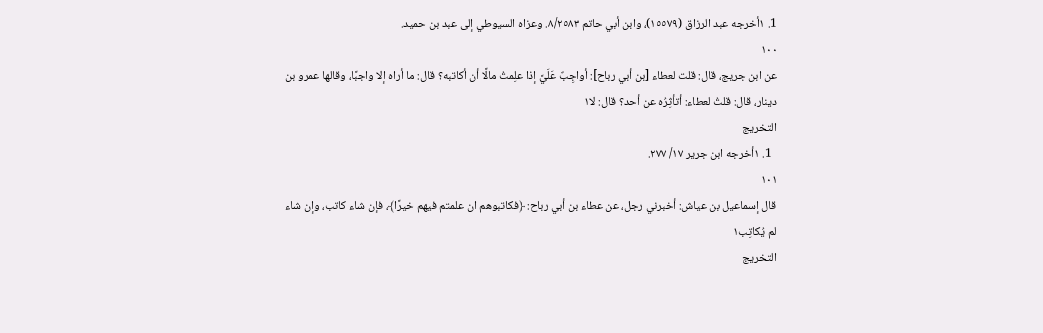1. ١أخرجه عبد الرزاق (١٥٥٧٩)، وابن أبي حاتم ٨/٢٥٨٣. وعزاه السيوطي إلى عبد بن حميد.
١٠٠
عن ابن جريج، قال: قلت لعطاء [بن أبي رباح]: أواجِبٌ عَلَيَّ إذا علِمتُ مالًا أن أكاتبه؟ قال: ما أراه إلا واجبًا، وقالها عمرو بن دينار، قال: قلتُ لعطاء: أتأثِرُه عن أحد؟ قال: لا١
التخريج
  1. ١أخرجه ابن جرير ١٧/ ٢٧٧.
١٠١
قال إسماعيل بن عياش: أخبرني رجل، عن عطاء بن أبي رباح: ﴿فكاتبوهم ان علمتم فيهم خيرًا﴾، فإن شاء كاتب، وإن شاء لم يُكاتِب١
التخريج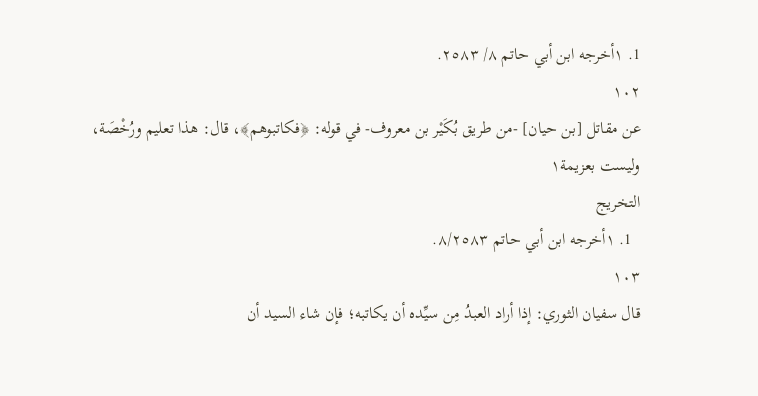1. ١أخرجه ابن أبي حاتم ٨/ ٢٥٨٣.
١٠٢
عن مقاتل [بن حيان] -من طريق بُكَيْر بن معروف- في قوله: ﴿فكاتبوهم﴾، قال: هذا تعليم ورُخْصَة، وليست بعزيمة١
التخريج
  1. ١أخرجه ابن أبي حاتم ٨/٢٥٨٣.
١٠٣
قال سفيان الثوري: إذا أراد العبدُ مِن سيِّده أن يكاتبه؛ فإن شاء السيد أن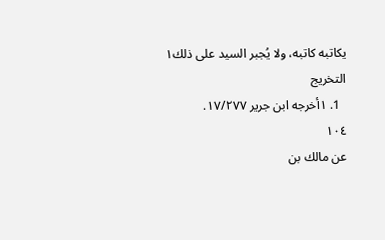يكاتبه كاتبه، ولا يُجبر السيد على ذلك١
التخريج
  1. ١أخرجه ابن جرير ١٧/٢٧٧.
١٠٤
عن مالك بن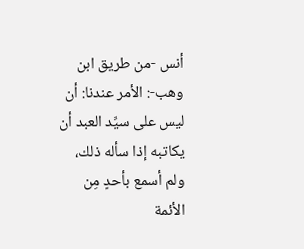أنس -من طريق ابن وهب-: الأمر عندنا: أن ليس على سيِّد العبد أن يكاتبه إذا سأله ذلك، ولم أسمع بأحدٍ مِن الأئمة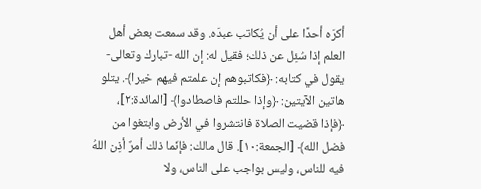أكرَه أحدًا على أن يُكاتب عبدَه. وقد سمعت بعض أهل العلم إذا سُئِل عن ذلك؛ فقيل له: إن الله -تبارك وتعالى- يقول في كتابه: ﴿فكاتبوهم إن علمتم فيهم خيرا﴾. يتلو هاتين الآيتين: ﴿وإذا حللتم فاصطادوا﴾ [المائدة:٢]، ﴿فإذا قضيت الصلاة فانتشروا في الأرض وابتغوا من فضل الله﴾ [الجمعة:١٠]. قال مالك: فإنّما ذلك أمرٌ أذِن اللهُ فيه للناس، وليس بواجب على الناس، ولا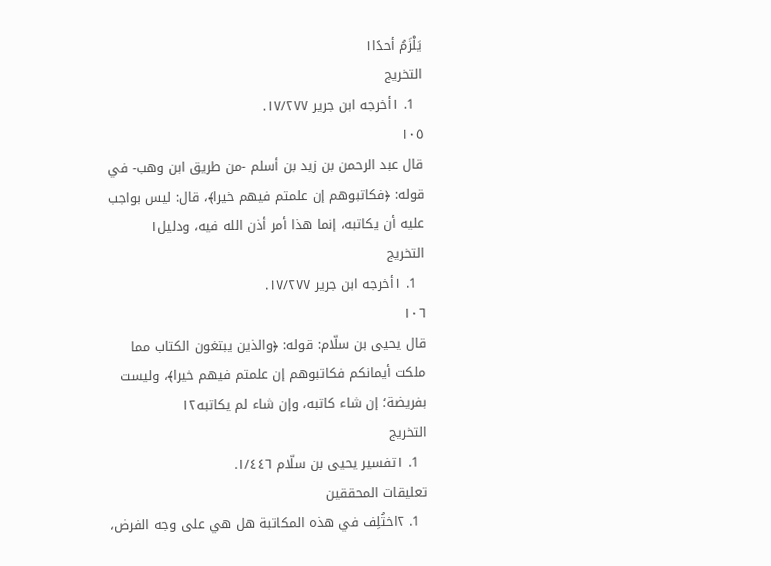يَلْزَمُ أحدًا١
التخريج
  1. ١أخرجه ابن جرير ١٧/٢٧٧.
١٠٥
قال عبد الرحمن بن زيد بن أسلم -من طريق ابن وهب- في قوله: ﴿فكاتبوهم إن علمتم فيهم خيرا﴾، قال: ليس بواجب عليه أن يكاتبه، إنما هذا أمر أذن الله فيه، ودليل١
التخريج
  1. ١أخرجه ابن جرير ١٧/٢٧٧.
١٠٦
قال يحيى بن سلّام: قوله: ﴿والذين يبتغون الكتاب مما ملكت أيمانكم فكاتبوهم إن علمتم فيهم خيرا﴾، وليست بفريضة؛ إن شاء كاتبه، وإن شاء لم يكاتبه١٢
التخريج
  1. ١تفسير يحيى بن سلّام ١/٤٤٦.
تعليقات المحققين
  1. ٢اختُلِف في هذه المكاتبة هل هي على وجه الفرض،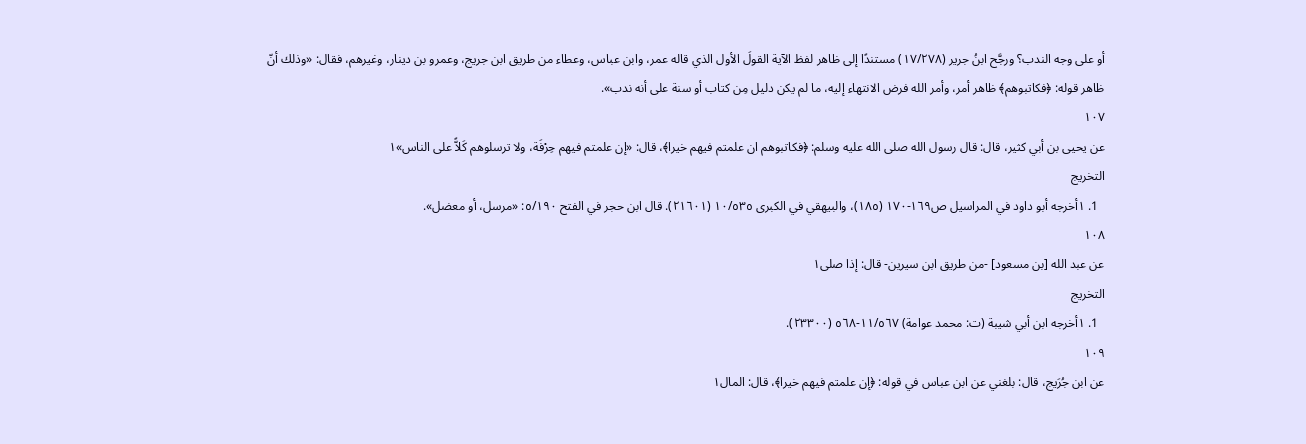أو على وجه الندب؟ ورجَّح ابنُ جرير (١٧/٢٧٨) مستندًا إلى ظاهر لفظ الآية القولَ الأول الذي قاله عمر، وابن عباس، وعطاء من طريق ابن جريج، وعمرو بن دينار، وغيرهم، فقال: «وذلك أنّ ظاهر قوله: ﴿فكاتبوهم﴾ ظاهر أمر، وأمر الله فرض الانتهاء إليه، ما لم يكن دليل مِن كتاب أو سنة على أنه ندب».
١٠٧
عن يحيى بن أبي كثير، قال: قال رسول الله صلى الله عليه وسلم: ﴿فكاتبوهم ان علمتم فيهم خيرا﴾، قال: «إن علمتم فيهم حِرْفَة، ولا ترسلوهم كَلاًّ على الناس»١
التخريج
  1. ١أخرجه أبو داود في المراسيل ص١٦٩-١٧٠ (١٨٥)، والبيهقي في الكبرى ١٠/٥٣٥ (٢١٦٠١). قال ابن حجر في الفتح ٥/١٩٠: «مرسل، أو معضل».
١٠٨
عن عبد الله [بن مسعود] -من طريق ابن سيرين- قال: إذا صلى١
التخريج
  1. ١أخرجه ابن أبي شيبة (ت: محمد عوامة) ١١/٥٦٧-٥٦٨ (٢٣٣٠٠).
١٠٩
عن ابن جُرَيج، قال: بلغني عن ابن عباس في قوله: ﴿إن علمتم فيهم خيرا﴾، قال: المال١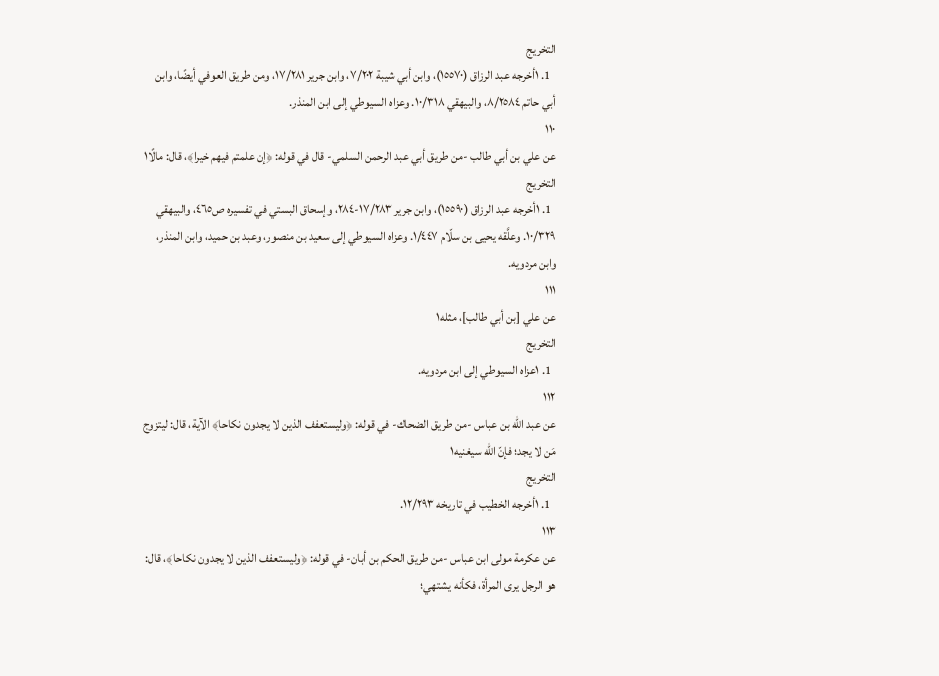التخريج
  1. ١أخرجه عبد الرزاق (١٥٥٧٠)، وابن أبي شيبة ٧/٢٠٢، وابن جرير ١٧/٢٨١، ومن طريق العوفي أيضًا، وابن أبي حاتم ٨/٢٥٨٤، والبيهقي ١٠/٣١٨. وعزاه السيوطي إلى ابن المنذر.
١١٠
عن علي بن أبي طالب -من طريق أبي عبد الرحمن السلمي- قال في قوله: ﴿إن علمتم فيهم خيرا﴾، قال: مالًا١
التخريج
  1. ١أخرجه عبد الرزاق (١٥٥٩٠)، وابن جرير ١٧/٢٨٣-٢٨٤، وإسحاق البستي في تفسيره ص٤٦٥، والبيهقي ١٠/٣٢٩. وعلَّقه يحيى بن سلّام ١/٤٤٧. وعزاه السيوطي إلى سعيد بن منصور، وعبد بن حميد، وابن المنذر، وابن مردويه.
١١١
عن علي [بن أبي طالب]، مثله١
التخريج
  1. ١عزاه السيوطي إلى ابن مردويه.
١١٢
عن عبد الله بن عباس -من طريق الضحاك- في قوله: ﴿وليستعفف الذين لا يجدون نكاحا﴾ الآية، قال: ليتزوج مَن لا يجد؛ فإنّ الله سيغنيه١
التخريج
  1. ١أخرجه الخطيب في تاريخه ١٢/٢٩٣.
١١٣
عن عكرمة مولى ابن عباس -من طريق الحكم بن أبان- في قوله: ﴿وليستعفف الذين لا يجدون نكاحا﴾، قال: هو الرجل يرى المرأة، فكأنه يشتهي؛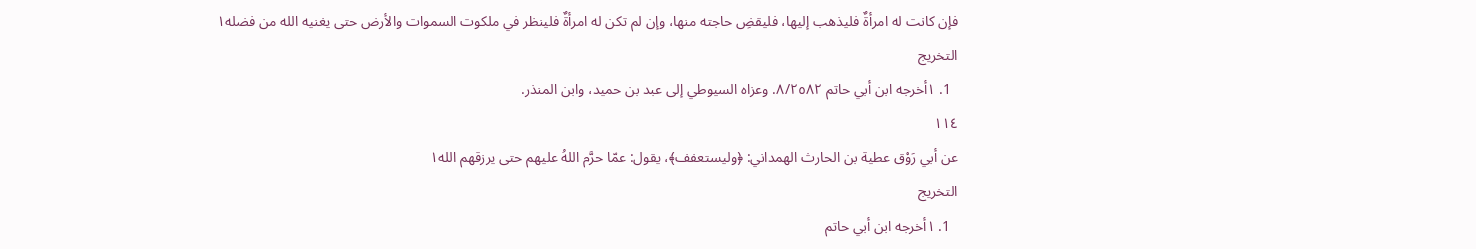فإن كانت له امرأةٌ فليذهب إليها، فليقضِ حاجته منها، وإن لم تكن له امرأةٌ فلينظر في ملكوت السموات والأرض حتى يغنيه الله من فضله١
التخريج
  1. ١أخرجه ابن أبي حاتم ٨/٢٥٨٢. وعزاه السيوطي إلى عبد بن حميد، وابن المنذر.
١١٤
عن أبي رَوْق عطية بن الحارث الهمداني: ﴿وليستعفف﴾، يقول: عمّا حرَّم اللهُ عليهم حتى يرزقهم الله١
التخريج
  1. ١أخرجه ابن أبي حاتم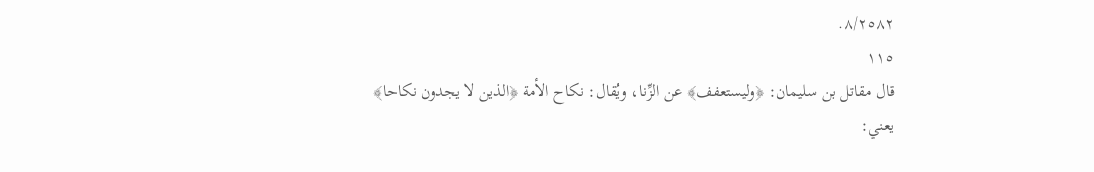٨/٢٥٨٢.
١١٥
قال مقاتل بن سليمان: ﴿وليستعفف﴾ عن الزِّنا، ويُقال: نكاح الأمة ﴿الذين لا يجدون نكاحا﴾ يعني: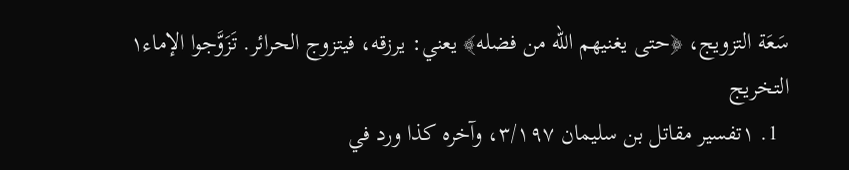سَعَة التزويج، ﴿حتى يغنيهم الله من فضله﴾ يعني: يرزقه، فيتزوج الحرائر. تَزَوَّجوا الإماء١
التخريج
  1. ١تفسير مقاتل بن سليمان ٣/١٩٧، وآخره كذا ورد في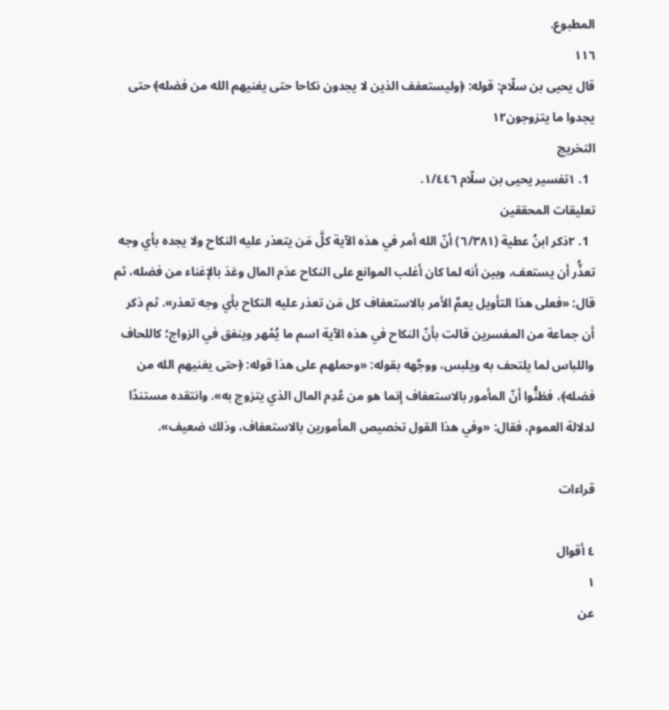المطبوع.
١١٦
قال يحيى بن سلّام: قوله: ﴿وليستعفف الذين لا يجدون نكاحا حتى يغنيهم الله من فضله﴾ حتى يجدوا ما يتزوجون١٢
التخريج
  1. ١تفسير يحيى بن سلّام ١/٤٤٦.
تعليقات المحققين
  1. ٢ذكر ابنُ عطية (٦/٣٨١) أنّ الله أمر في هذه الآية كلَّ مَن يتعذر عليه النكاح ولا يجده بأي وجه تعذُّر أن يستعف، وبين أنه لما كان أغلب الموانع على النكاح عدَم المال وعَدَ بالإغناء من فضله، ثم قال: «فعلى هذا التأويل يعمَّ الأمر بالاستعفاف كل مَن تعذر عليه النكاح بأي وجه تعذر». ثم ذكر أن جماعة من المفسرين قالت بأنّ النكاح في هذه الآية اسم ما يُمْهر وينفق في الزواج؛ كاللحاف واللباس لما يلتحف به ويلبس، ووجَّهه بقوله: «وحملهم على هذا قوله: ﴿حتى يغنيهم الله من فضله﴾، فظنُّوا أنّ المأمور بالاستعفاف إنما هو من عُدِم المال الذي يتزوج به». وانتقده مستندًا لدلالة العموم، فقال: «وفي هذا القول تخصيص المأمورين بالاستعفاف، وذلك ضعيف».

قراءات

٤ أقوال
١
عن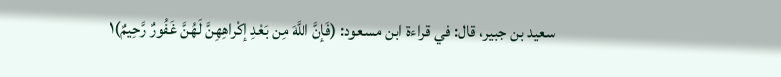سعيد بن جبير، قال: في قراءة ابن مسعود: (فَإنَّ اللَّهَ مِن بَعْدِ إكْراهِهِنَّ لَهُنَّ غَفُورٌ رَّحِيمٌ)١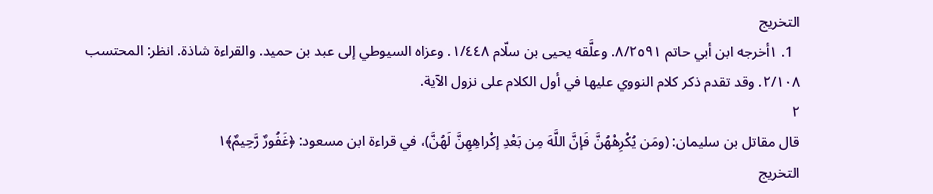التخريج
  1. ١أخرجه ابن أبي حاتم ٨/٢٥٩١. وعلَّقه يحيى بن سلّام ١/٤٤٨. وعزاه السيوطي إلى عبد بن حميد. والقراءة شاذة. انظر: المحتسب ٢/١٠٨. وقد تقدم ذكر كلام النووي عليها في أول الكلام على نزول الآية.
٢
قال مقاتل بن سليمان: (ومَن يُكْرِهْهُنَّ فَإنَّ اللَّهَ مِن بَعْدِ إكْراهِهِنَّ لَهُنَّ)، في قراءة ابن مسعود: ﴿غَفُورٌ رَّحِيمٌ﴾١
التخريج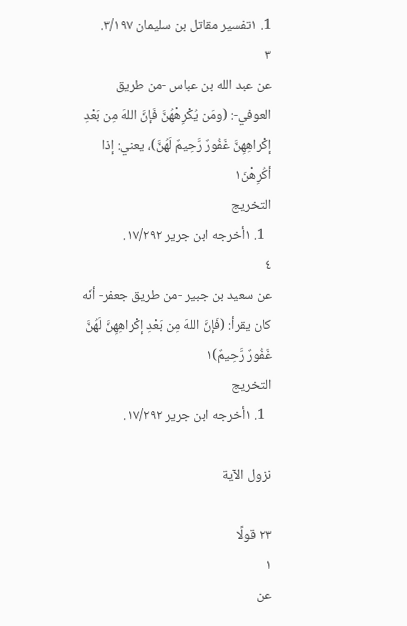1. ١تفسير مقاتل بن سليمان ٣/١٩٧.
٣
عن عبد الله بن عباس -من طريق العوفي-: (ومَن يُكْرِهْهُنَّ فَإنَّ اللهَ مِن بَعْدِ إكْراهِهِنَّ غَفُورٌ رَّحِيمٌ لَهُنَّ)، يعني: إذا أكُرِهْنَ١
التخريج
  1. ١أخرجه ابن جرير ١٧/٢٩٢.
٤
عن سعيد بن جبير -من طريق جعفر- أنّه كان يقرأ: (فَإنَّ اللهَ مِن بَعْدِ إكْراهِهِنَّ لَهُنَّ غَفُورٌ رَّحِيمٌ)١
التخريج
  1. ١أخرجه ابن جرير ١٧/٢٩٢.

نزول الآية

٢٣ قولًا
١
عن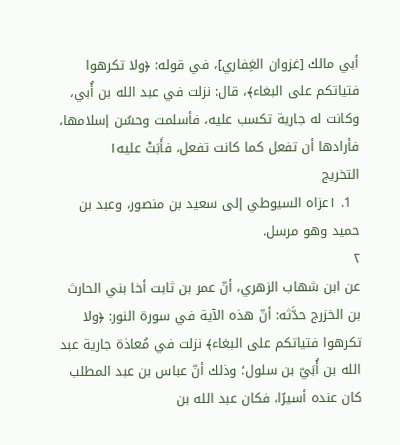أبي مالك [غزوان الغِفاري]، في قوله: ﴿ولا تكرهوا فتياتكم على البغاء﴾، قال: نزلت في عبد الله بن أُبي، وكانت له جارية تكسب عليه، فأسلمت وحسُن إسلامها، فأرادها أن تفعل كما كانت تفعل، فأَبَتْ عليه١
التخريج
  1. ١عزاه السيوطي إلى سعيد بن منصور، وعبد بن حميد وهو مرسل.
٢
عن ابن شهاب الزهري، أنّ عمر بن ثابت أخا بني الحارث بن الخزرج حدَّثه: أنّ هذه الآية في سورة النور: ﴿ولا تكرهوا فتياتكم على البغاء﴾ نزلت في مُعاذة جارية عبد الله بن أُبَيّ بن سلول؛ وذلك أنّ عباس بن عبد المطلب كان عنده أسيرًا، فكان عبد الله بن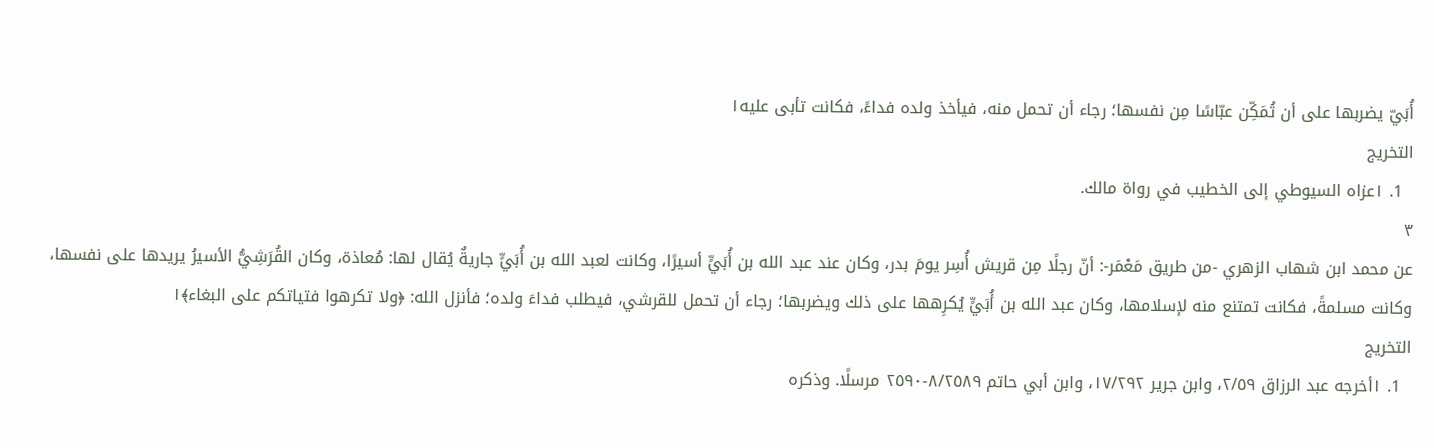أُبَيّ يضربها على أن تُمَكِّن عبّاسًا مِن نفسها؛ رجاء أن تحمل منه، فيأخذ ولده فداءً، فكانت تأبى عليه١
التخريج
  1. ١عزاه السيوطي إلى الخطيب في رواة مالك.
٣
عن محمد ابن شهاب الزهري -من طريق مَعْمَر-: أنّ رجلًا مِن قريش أُسِر يومَ بدر، وكان عند عبد الله بن أُبَيٍّ أسيرًا، وكانت لعبد الله بن أُبَيٍّ جاريةٌ يُقال لها: مُعاذة، وكان القُرَشِيُّ الأسيرُ يريدها على نفسها، وكانت مسلمةً، فكانت تمتنع منه لإسلامها، وكان عبد الله بن أُبَيٍّ يُكرِهها على ذلك ويضربها؛ رجاء أن تحمل للقرشي، فيطلب فداءَ ولده؛ فأنزل الله: ﴿ولا تكرهوا فتياتكم على البغاء﴾١
التخريج
  1. ١أخرجه عبد الرزاق ٢/٥٩، وابن جرير ١٧/٢٩٢، وابن أبي حاتم ٨/٢٥٨٩-٢٥٩٠ مرسلًا. وذكره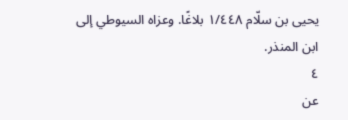يحيى بن سلّام ١/٤٤٨ بلاغًا. وعزاه السيوطي إلى ابن المنذر.
٤
عن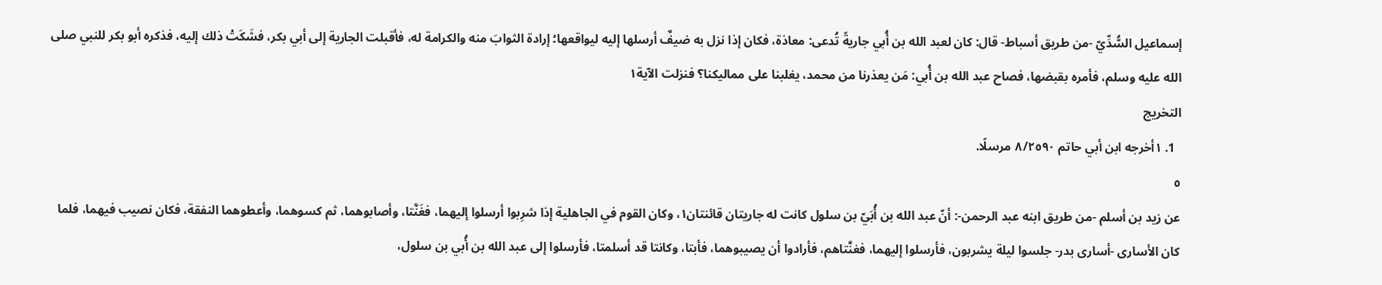إسماعيل السُّدِّيّ -من طريق أسباط- قال: كان لعبد الله بن أُبي جاريةً تُدعى: معاذة، فكان إذا نزل به ضيفٌ أرسلها إليه ليواقعها؛ إرادة الثوابَ منه والكرامة له، فأقبلت الجارية إلى أبي بكر، فشَكَتْ ذلك إليه، فذكره أبو بكر للنبي صلى الله عليه وسلم، فأمره بقبضها، فصاح عبد الله بن أُبي: مَن يعذرنا من محمد، يغلبنا على مماليكنا؟ فنزلت الآية١
التخريج
  1. ١أخرجه ابن أبي حاتم ٨/٢٥٩٠ مرسلًا.
٥
عن زيد بن أسلم -من طريق ابنه عبد الرحمن-: أنّ عبد الله بن أُبَيّ بن سلول كانت له جاريتان قائنتان١، وكان القوم في الجاهلية إذا شرِبوا أرسلوا إليهما، فغَنَّتا، وأصابوهما، ثم كسوهما، وأعطوهما النفقة، فكان نصيب فيهما، فلما كان الأسارى -أسارى بدر- جلسوا ليلة يشربون، فأرسلوا إليهما، فغنَّتاهم، فأرادوا أن يصيبوهما، فأبتا، وكانتا قد أسلمتا، فأرسلوا إلى عبد الله بن أُبي بن سلول،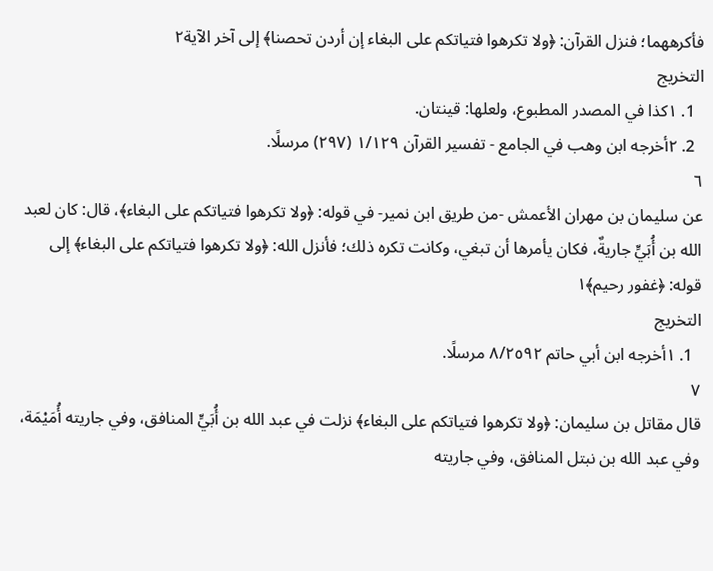فأكرههما؛ فنزل القرآن: ﴿ولا تكرهوا فتياتكم على البغاء إن أردن تحصنا﴾ إلى آخر الآية٢
التخريج
  1. ١كذا في المصدر المطبوع، ولعلها: قينتان.
  2. ٢أخرجه ابن وهب في الجامع - تفسير القرآن ١/١٢٩ (٢٩٧) مرسلًا.
٦
عن سليمان بن مهران الأعمش -من طريق ابن نمير- في قوله: ﴿ولا تكرهوا فتياتكم على البغاء﴾، قال: كان لعبد الله بن أُبَيٍّ جاريةٌ، فكان يأمرها أن تبغي، وكانت تكره ذلك؛ فأنزل الله: ﴿ولا تكرهوا فتياتكم على البغاء﴾ إلى قوله: ﴿غفور رحيم﴾١
التخريج
  1. ١أخرجه ابن أبي حاتم ٨/٢٥٩٢ مرسلًا.
٧
قال مقاتل بن سليمان: ﴿ولا تكرهوا فتياتكم على البغاء﴾ نزلت في عبد الله بن أُبَيٍّ المنافق، وفي جاريته أُمَيْمَة، وفي عبد الله بن نبتل المنافق، وفي جاريته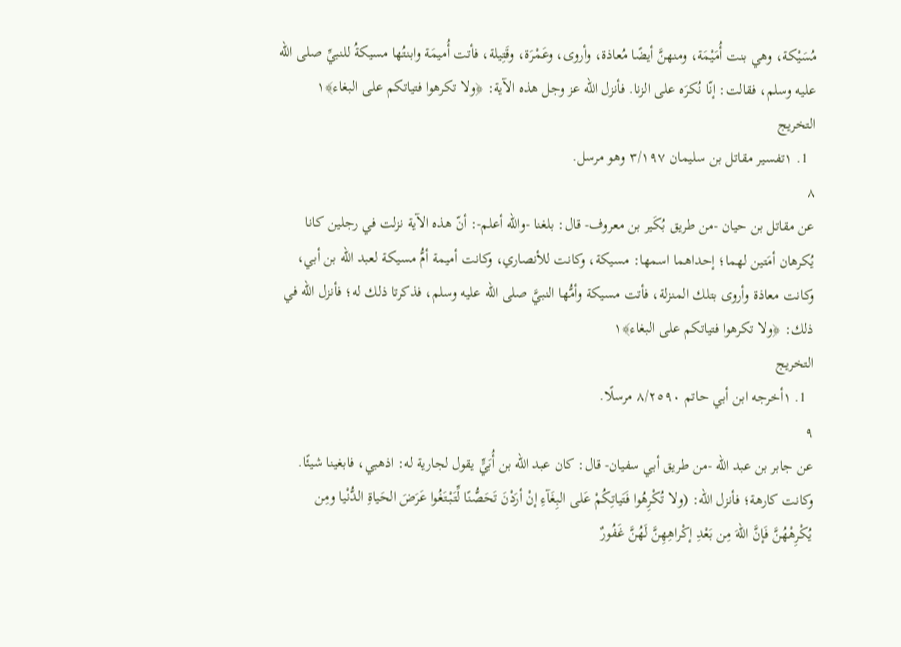مُسَيْكة، وهي بنت أُمَيْمَة، ومنهنَّ أيضًا مُعاذة، وأروى، وعَمْرَة، وقَتِيلة، فأتت أُميمَة وابنتُها مسيكةُ للنبيِّ صلى الله عليه وسلم، فقالت: إنّا نُكرَه على الزنا. فأنزل الله عز وجل هذه الآية: ﴿ولا تكرهوا فتياتكم على البغاء﴾١
التخريج
  1. ١تفسير مقاتل بن سليمان ٣/١٩٧ وهو مرسل.
٨
عن مقاتل بن حيان -من طريق بُكَير بن معروف- قال: بلغنا -والله أعلم-: أنّ هذه الآية نزلت في رجلين كانا يُكرهان أمَتين لهما؛ إحداهما اسمها: مسيكة، وكانت للأنصاري، وكانت أميمة أمُّ مسيكة لعبد الله بن أبي، وكانت معاذة وأروى بتلك المنزلة، فأتت مسيكة وأمُّها النبيَّ صلى الله عليه وسلم، فذكرتا ذلك له؛ فأنزل الله في ذلك: ﴿ولا تكرهوا فتياتكم على البغاء﴾١
التخريج
  1. ١أخرجه ابن أبي حاتم ٨/٢٥٩٠ مرسلًا.
٩
عن جابر بن عبد الله -من طريق أبي سفيان- قال: كان عبد الله بن أُبَيٍّ يقول لجارية له: اذهبي، فابغينا شيئًا. وكانت كارهة؛ فأنزل الله: (ولا تُكْرِهُوا فَتَياتِكُمْ عَلى البِغَآءِ إنْ أرَدْنَ تَحَصُّنًا لِّتَبْتَغُوا عَرَضَ الحَياةِ الدُّنْيا ومِن يُكْرِهْهُنَّ فَإنَّ اللهَ مِن بَعْدِ إكْراهِهِنَّ لَهُنَّ غَفُورٌ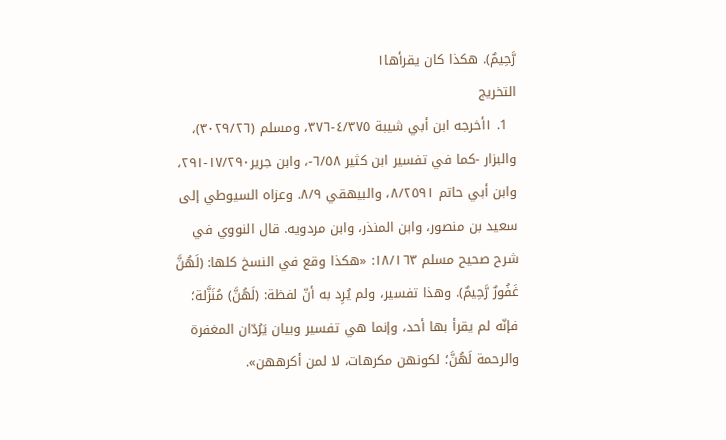رَّحِيمٌ). هكذا كان يقرأها١
التخريج
  1. ١أخرجه ابن أبي شيبة ٤/٣٧٥-٣٧٦، ومسلم (٣٠٢٩/٢٦)، والبزار -كما في تفسير ابن كثير ٦/٥٨-، وابن جرير١٧/٢٩٠-٢٩١، وابن أبي حاتم ٨/٢٥٩١، والبيهقي ٨/٩. وعزاه السيوطي إلى سعيد بن منصور، وابن المنذر، وابن مردويه. قال النووي في شرح صحيح مسلم ١٨/١٦٣: «هكذا وقع في النسخ كلها: (لَهُنَّ غَفُورٌ رَّحِيمٌ). وهذا تفسير، ولم يُرِد به أنّ لفظة: (لَهُنَّ) مُنَزَّلة؛ فإنّه لم يقرأ بها أحد، وإنما هي تفسير وبيان يَرُدّان المغفرة والرحمة لَهُنَّ؛ لكونهن مكرهات، لا لمن أكرههن».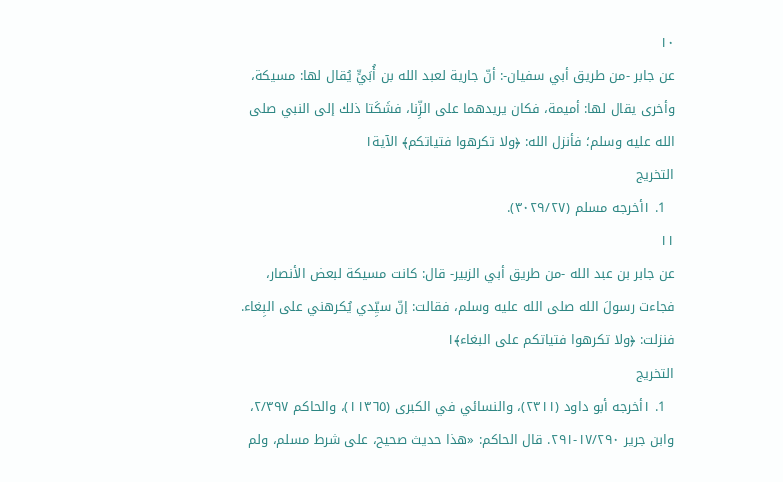١٠
عن جابر -من طريق أبي سفيان-: أنّ جارية لعبد الله بن أُبَيٍّ يُقال لها: مسيكة، وأخرى يقال لها: أميمة، فكان يريدهما على الزِّنا، فشَكَتا ذلك إلى النبي صلى الله عليه وسلم؛ فأنزل الله: ﴿ولا تكرهوا فتياتكم﴾ الآية١
التخريج
  1. ١أخرجه مسلم (٣٠٢٩/٢٧).
١١
عن جابر بن عبد الله -من طريق أبي الزبير- قال: كانت مسيكة لبعض الأنصار، فجاءت رسولَ الله صلى الله عليه وسلم، فقالت: إنّ سيِّدي يُكرهني على البِغاء. فنزلت: ﴿ولا تكرهوا فتياتكم على البغاء﴾١
التخريج
  1. ١أخرجه أبو داود (٢٣١١)، والنسائي في الكبرى (١١٣٦٥)، والحاكم ٢/٣٩٧، وابن جرير ١٧/٢٩٠-٢٩١. قال الحاكم: «هذا حديث صحيح، على شرط مسلم، ولم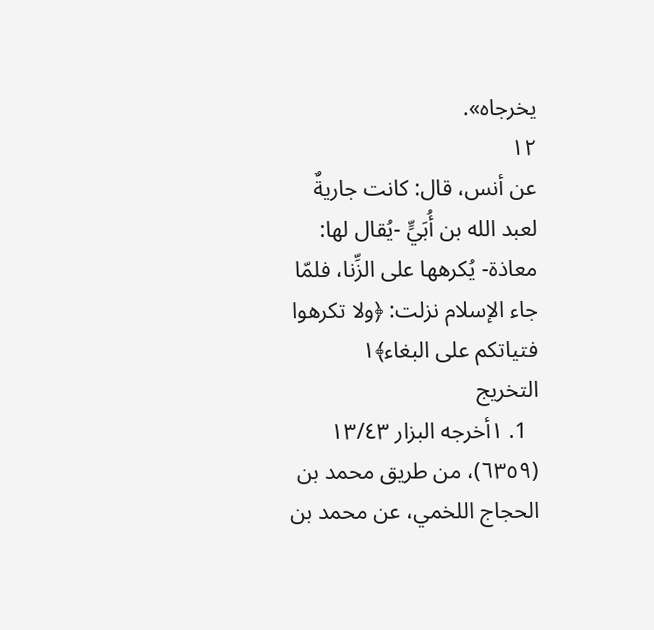يخرجاه».
١٢
عن أنس، قال: كانت جاريةٌ لعبد الله بن أُبَيٍّ -يُقال لها: معاذة- يُكرهها على الزِّنا، فلمّا جاء الإسلام نزلت: ﴿ولا تكرهوا فتياتكم على البغاء﴾١
التخريج
  1. ١أخرجه البزار ١٣/٤٣ (٦٣٥٩)، من طريق محمد بن الحجاج اللخمي، عن محمد بن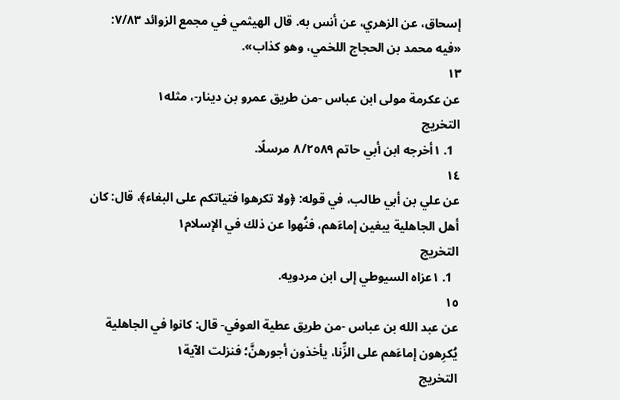إسحاق، عن الزهري، عن أنس به. قال الهيثمي في مجمع الزوائد ٧/٨٣: «فيه محمد بن الحجاج اللخمي، وهو كذاب».
١٣
عن عكرمة مولى ابن عباس -من طريق عمرو بن دينار-، مثله١
التخريج
  1. ١أخرجه ابن أبي حاتم ٨/٢٥٨٩ مرسلًا.
١٤
عن علي بن أبي طالب، في قوله: ﴿ولا تكرهوا فتياتكم على البغاء﴾، قال: كان أهل الجاهلية يبغين إماءَهم، فنُهوا عن ذلك في الإسلام١
التخريج
  1. ١عزاه السيوطي إلى ابن مردويه.
١٥
عن عبد الله بن عباس -من طريق عطية العوفي- قال: كانوا في الجاهلية يُكرِهون إماءَهم على الزِّنا، يأخذون أجورهنَّ؛ فنزلت الآية١
التخريج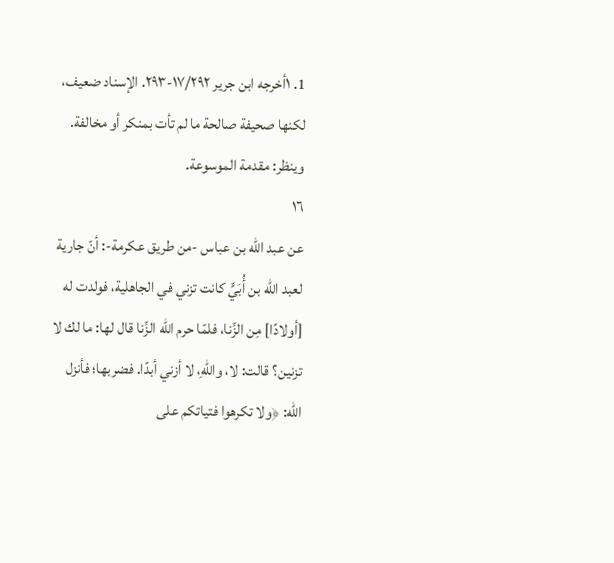1. ١أخرجه ابن جرير ١٧/٢٩٢-٢٩٣. الإسناد ضعيف، لكنها صحيفة صالحة ما لم تأت بمنكر أو مخالفة. وينظر: مقدمة الموسوعة.
١٦
عن عبد الله بن عباس -من طريق عكرمة-: أنّ جارية لعبد الله بن أُبَيٍّ كانت تزني في الجاهلية، فولدت له [أولادًا] مِن الزِّنا، فلمّا حرم الله الزِّنا قال لها: ما لك لا تزنين؟ قالت: لا، واللهِ، لا أزني أبدًا. فضربها؛ فأنزل الله: ﴿ولا تكرهوا فتياتكم على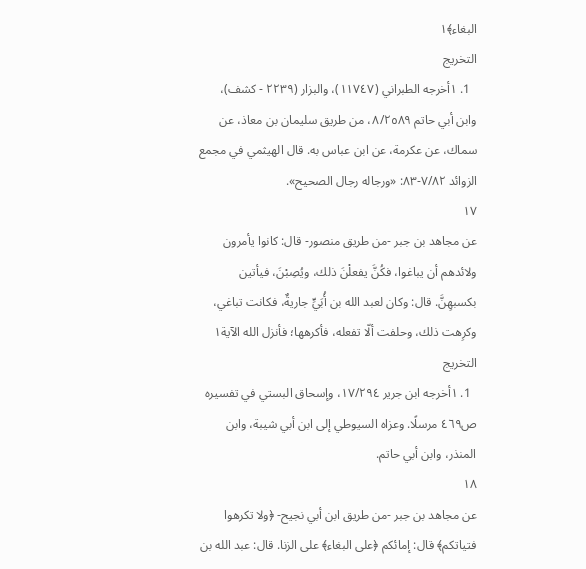البغاء﴾١
التخريج
  1. ١أخرجه الطبراني (١١٧٤٧)، والبزار (٢٢٣٩ - كشف)، وابن أبي حاتم ٨/٢٥٨٩، من طريق سليمان بن معاذ، عن سماك، عن عكرمة، عن ابن عباس به. قال الهيثمي في مجمع الزوائد ٧/٨٢-٨٣: «ورجاله رجال الصحيح».
١٧
عن مجاهد بن جبر -من طريق منصور- قال: كانوا يأمرون ولائدهم أن يباغوا، فكُنَّ يفعلْنَ ذلك، ويُصِبْنَ، فيأتين بكسبهِنَّ. قال: وكان لعبد الله بن أُبَيٍّ جاريةٌ، فكانت تباغي، وكرِهت ذلك، وحلفت ألّا تفعله، فأكرهها؛ فأنزل الله الآية١
التخريج
  1. ١أخرجه ابن جرير ١٧/٢٩٤، وإسحاق البستي في تفسيره ص٤٦٩ مرسلًا. وعزاه السيوطي إلى ابن أبي شيبة، وابن المنذر، وابن أبي حاتم.
١٨
عن مجاهد بن جبر -من طريق ابن أبي نجيح- ﴿ولا تكرهوا فتياتكم﴾ قال: إمائكم ﴿على البغاء﴾ على الزنا. قال: عبد الله بن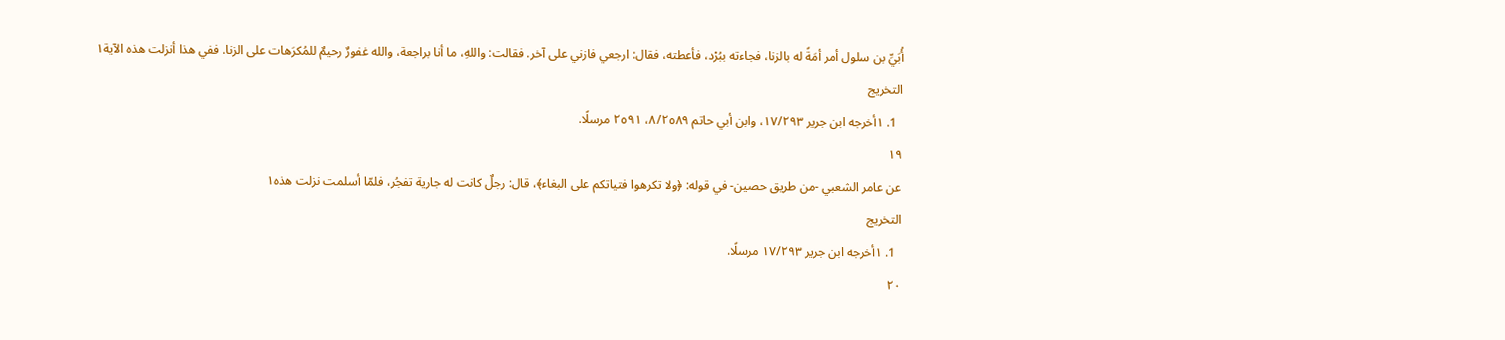أُبَيِّ بن سلول أمر أمَةً له بالزنا، فجاءته ببُرْد، فأعطته، فقال: ارجعي فازني على آخر. فقالت: واللهِ، ما أنا براجعة، والله غفورٌ رحيمٌ للمُكرَهات على الزنا. ففي هذا أنزلت هذه الآية١
التخريج
  1. ١أخرجه ابن جرير ١٧/٢٩٣، وابن أبي حاتم ٨/٢٥٨٩، ٢٥٩١ مرسلًا.
١٩
عن عامر الشعبي -من طريق حصين- في قوله: ﴿ولا تكرهوا فتياتكم على البغاء﴾، قال: رجلٌ كانت له جارية تفجُر، فلمّا أسلمت نزلت هذه١
التخريج
  1. ١أخرجه ابن جرير ١٧/٢٩٣ مرسلًا.
٢٠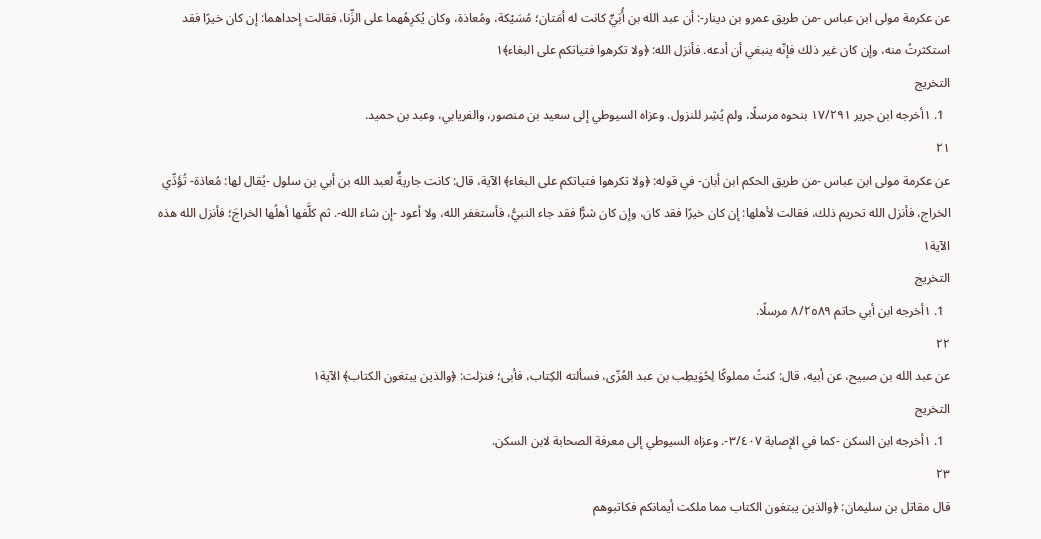عن عكرمة مولى ابن عباس -من طريق عمرو بن دينار-: أن عبد الله بن أُبَيٍّ كانت له أمَتان؛ مُسَيْكة، ومُعاذة، وكان يُكرِهُهما على الزِّنا، فقالت إحداهما: إن كان خيرًا فقد استكثرتُ منه، وإن كان غير ذلك فإنّه ينبغي أن أدعه. فأنزل الله: ﴿ولا تكرهوا فتياتكم على البغاء﴾١
التخريج
  1. ١أخرجه ابن جرير ١٧/٢٩١ بنحوه مرسلًا، ولم يُشِر للنزول. وعزاه السيوطي إلى سعيد بن منصور، والفريابي، وعبد بن حميد.
٢١
عن عكرمة مولى ابن عباس -من طريق الحكم ابن أبان- في قوله: ﴿ولا تكرهوا فتياتكم على البغاء﴾ الآية، قال: كانت جاريةٌ لعبد الله بن أبي بن سلول -يُقال لها: مُعاذة- تُؤَدِّي الخراج، فأنزل الله تحريم ذلك، فقالت لأهلها: إن كان خيرًا فقد كان، وإن كان شرًّا فقد جاء النبيُّ، فأستغفر الله، ولا أعود -إن شاء الله-. ثم كلَّفها أهلُها الخراجَ؛ فأنزل الله هذه الآية١
التخريج
  1. ١أخرجه ابن أبي حاتم ٨/٢٥٨٩ مرسلًا.
٢٢
عن عبد الله بن صبيح، عن أبيه، قال: كنتُ مملوكًا لِحُوَيطِب بن عبد العُزّى، فسألته الكِتاب، فأبى؛ فنزلت: ﴿والذين يبتغون الكتاب﴾ الآية١
التخريج
  1. ١أخرجه ابن السكن -كما في الإصابة ٣/٤٠٧-. وعزاه السيوطي إلى معرفة الصحابة لابن السكن.
٢٣
قال مقاتل بن سليمان: ﴿والذين يبتغون الكتاب مما ملكت أيمانكم فكاتبوهم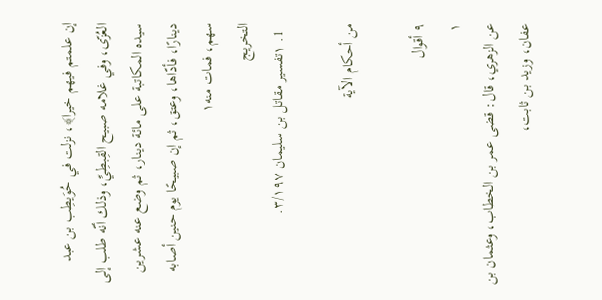إن علمتم فيهم خيرا﴾، نزلت في حُوَيطِب بن عبد العُزّى، وفي غلامه صبيح القِبطِيِّ، وذلك أنّه طلب إلى سيده المكاتبة على مائة دينار، ثم وضع عنه عشرين دينارًا، فأدّاها، وعتق، ثم إن صبيحًا يوم حنين أصابه سهم، فمات منه١
التخريج
  1. ١تفسير مقاتل بن سليمان ٣/١٩٧.

من أحكام الآية

٩ أقوال
١
عن الزهري، قال: قضى عمر بن الخطاب، وعثمان بن عفان، وزيد بن ثابت،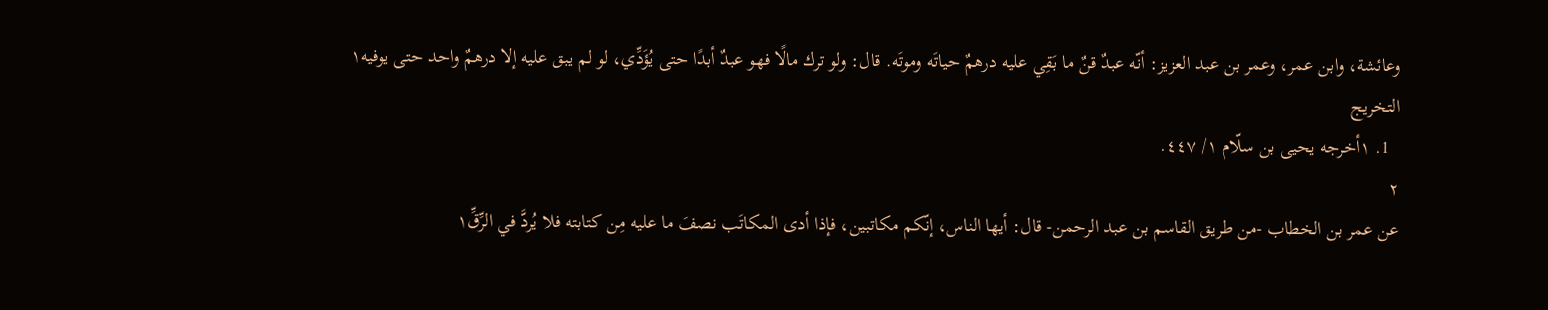وعائشة، وابن عمر، وعمر بن عبد العزيز: أنّه عبدٌ قنٌ ما بَقِي عليه درهمٌ حياتَه وموتَه. قال: ولو ترك مالًا فهو عبدٌ أبدًا حتى يُؤَدِّي، لو لم يبق عليه إلا درهمٌ واحد حتى يوفيه١
التخريج
  1. ١أخرجه يحيى بن سلّام ١/ ٤٤٧.
٢
عن عمر بن الخطاب -من طريق القاسم بن عبد الرحمن- قال: أيها الناس، إنّكم مكاتبين، فإذا أدى المكاتَب نصفَ ما عليه مِن كتابته فلا يُردَّ في الرِّقِّ١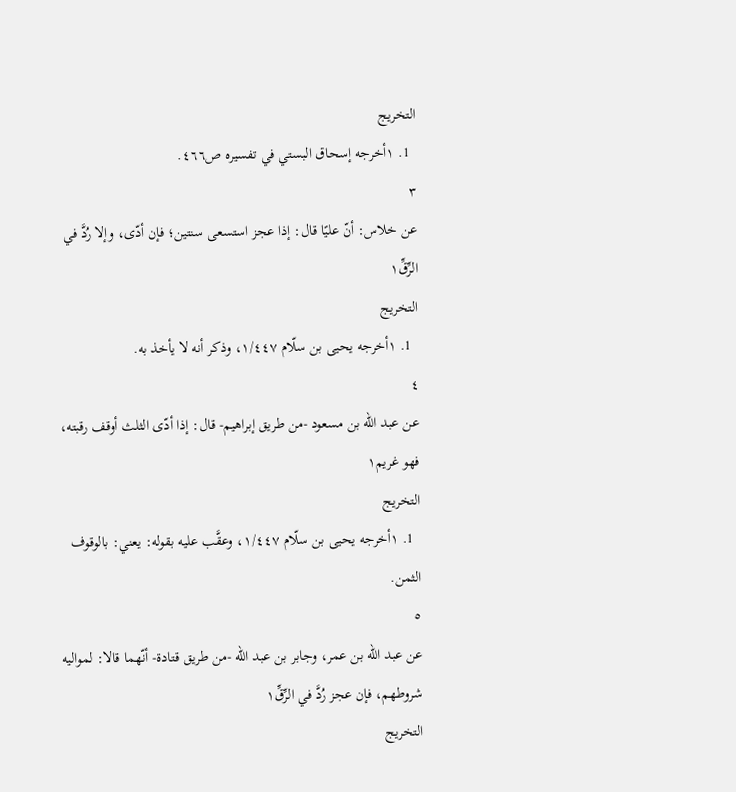التخريج
  1. ١أخرجه إسحاق البستي في تفسيره ص٤٦٦.
٣
عن خلاس: أنّ عليًا قال: إذا عجز استسعى سنتين؛ فإن أدّى، وإلا رُدَّ في الرِّقِّ١
التخريج
  1. ١أخرجه يحيى بن سلّام ١/٤٤٧، وذكر أنه لا يأخذ به.
٤
عن عبد الله بن مسعود -من طريق إبراهيم- قال: إذا أدّى الثلث أوقف رقبته، فهو غريم١
التخريج
  1. ١أخرجه يحيى بن سلّام ١/٤٤٧، وعقَّب عليه بقوله: يعني: بالوقوف الثمن.
٥
عن عبد الله بن عمر، وجابر بن عبد الله -من طريق قتادة- أنّهما قالا: لمواليه شروطهم، فإن عجز رُدَّ في الرِّقِّ١
التخريج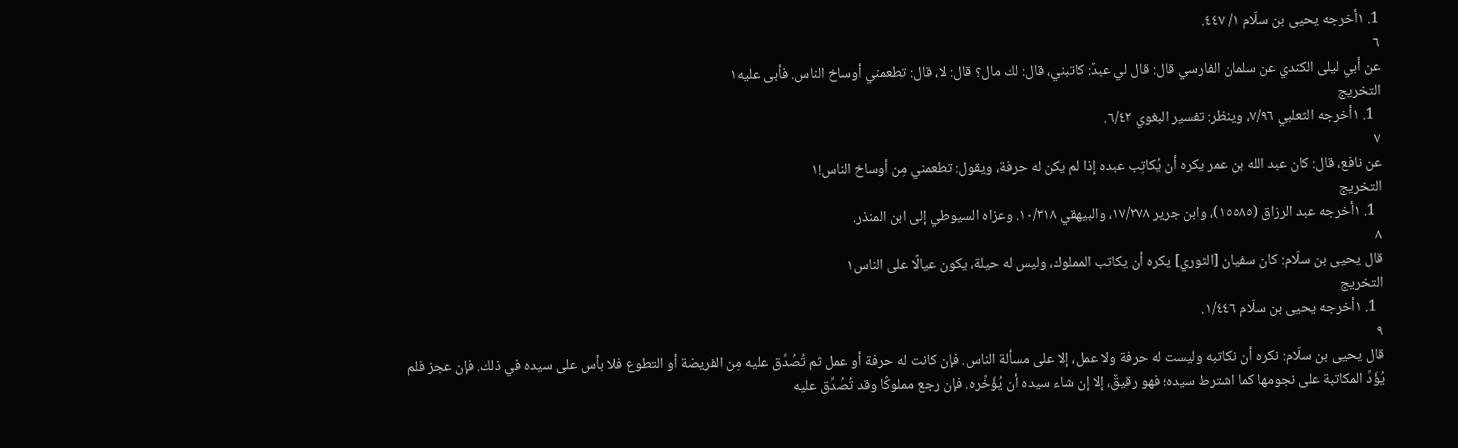1. ١أخرجه يحيى بن سلّام ١/ ٤٤٧.
٦
عن أبي ليلى الكندي عن سلمان الفارسي قال: قال لي عبدٌ: كاتبني، قال: لك مال؟ قال: لا، قال: تطعمني أوساخ الناس. فأبى عليه١
التخريج
  1. ١أخرجه الثعلبي ٧/٩٦، وينظر: تفسير البغوي ٦/٤٢.
٧
عن نافع، قال: كان عبد الله بن عمر يكره أن يُكاتِب عبده إذا لم يكن له حرفة، ويقول: تطعمني مِن أوساخ الناس!١
التخريج
  1. ١أخرجه عبد الرزاق (١٥٥٨٥)، وابن جرير ١٧/٢٧٨، والبيهقي ١٠/٣١٨. وعزاه السيوطي إلى ابن المنذر.
٨
قال يحيى بن سلّام: كان سفيان [الثوري] يكره أن يكاتب المملوك، وليس له حيلة، يكون عيالًا على الناس١
التخريج
  1. ١أخرجه يحيى بن سلّام ١/٤٤٦.
٩
قال يحيى بن سلّام: نكره أن نكاتبه وليست له حرفة ولا عمل، إلا على مسألة الناس. فإن كانت له حرفة أو عمل ثم تُصُدِّق عليه مِن الفريضة أو التطوع فلا بأس على سيده في ذلك. فإن عجز فلم يُؤَدِّ المكاتبة على نجومها كما اشترط سيده؛ فهو رقيقٌ، إلا إن شاء سيده أن يُؤَخِّره. فإن رجع مملوكًا وقد تُصُدِّق عليه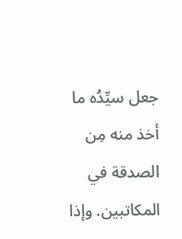جعل سيِّدُه ما أخذ منه مِن الصدقة في المكاتبين. وإذا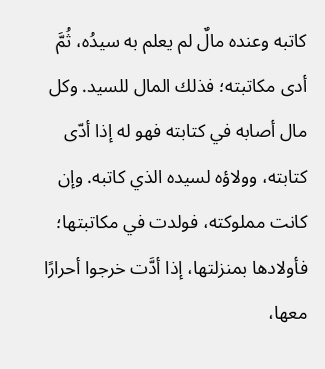كاتبه وعنده مالٌ لم يعلم به سيدُه، ثُمَّ أدى مكاتبته؛ فذلك المال للسيد. وكل مال أصابه في كتابته فهو له إذا أدّى كتابته، وولاؤه لسيده الذي كاتبه. وإن كانت مملوكته، فولدت في مكاتبتها؛ فأولادها بمنزلتها، إذا أدَّت خرجوا أحرارًا معها،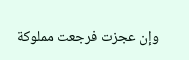وإن عجزت فرجعت مملوكة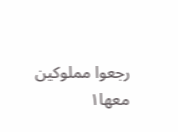رجعوا مملوكين معها١